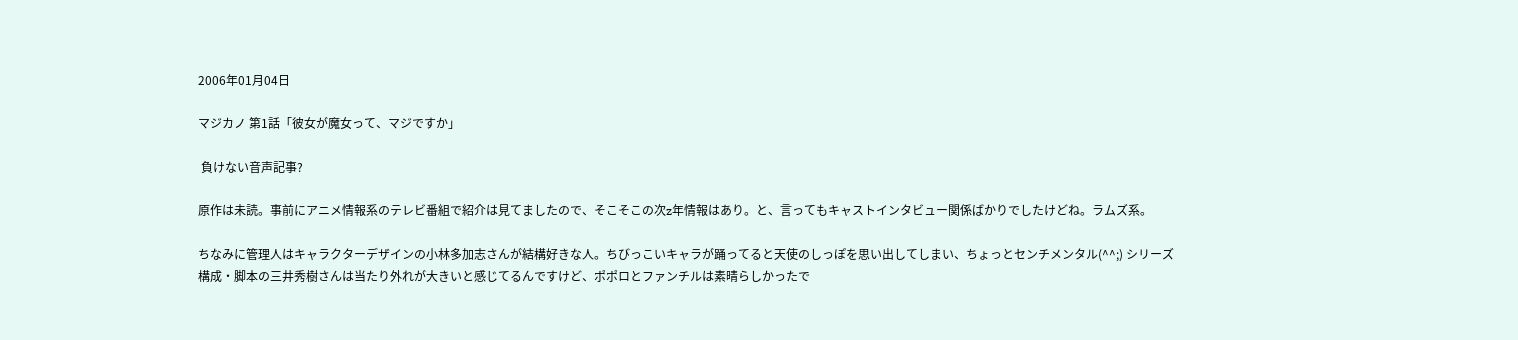2006年01月04日

マジカノ 第1話「彼女が魔女って、マジですか」

 負けない音声記事?

原作は未読。事前にアニメ情報系のテレビ番組で紹介は見てましたので、そこそこの次z年情報はあり。と、言ってもキャストインタビュー関係ばかりでしたけどね。ラムズ系。

ちなみに管理人はキャラクターデザインの小林多加志さんが結構好きな人。ちびっこいキャラが踊ってると天使のしっぽを思い出してしまい、ちょっとセンチメンタル(^^;) シリーズ構成・脚本の三井秀樹さんは当たり外れが大きいと感じてるんですけど、ポポロとファンチルは素晴らしかったで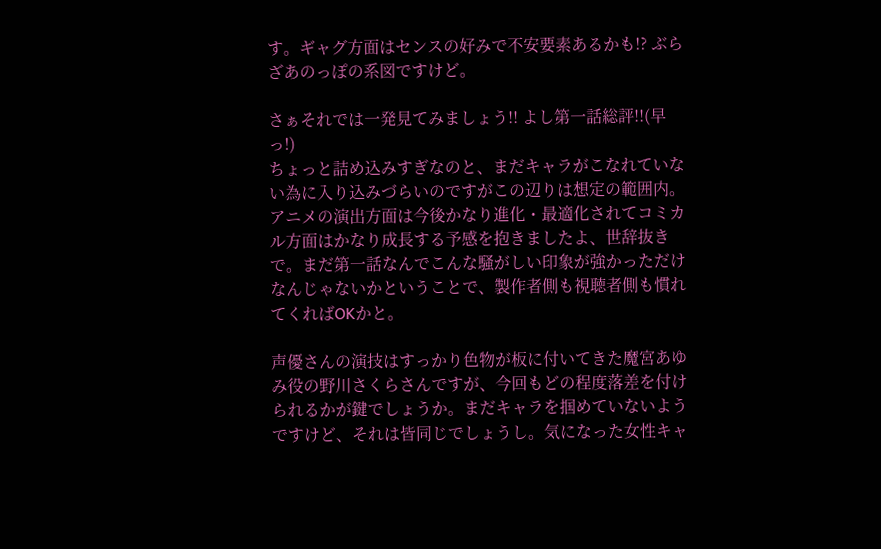す。ギャグ方面はセンスの好みで不安要素あるかも!? ぶらざあのっぽの系図ですけど。

さぁそれでは一発見てみましょう!! よし第一話総評!!(早っ!)
ちょっと詰め込みすぎなのと、まだキャラがこなれていない為に入り込みづらいのですがこの辺りは想定の範囲内。アニメの演出方面は今後かなり進化・最適化されてコミカル方面はかなり成長する予感を抱きましたよ、世辞抜きで。まだ第一話なんでこんな騒がしい印象が強かっただけなんじゃないかということで、製作者側も視聴者側も慣れてくればOKかと。

声優さんの演技はすっかり色物が板に付いてきた魔宮あゆみ役の野川さくらさんですが、今回もどの程度落差を付けられるかが鍵でしょうか。まだキャラを掴めていないようですけど、それは皆同じでしょうし。気になった女性キャ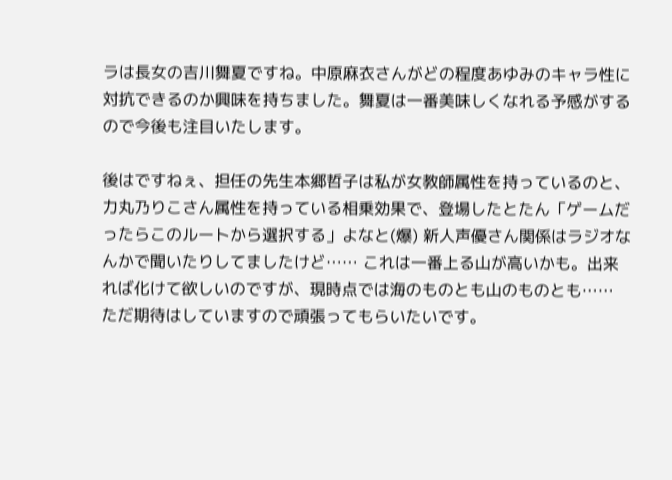ラは長女の吉川舞夏ですね。中原麻衣さんがどの程度あゆみのキャラ性に対抗できるのか興味を持ちました。舞夏は一番美味しくなれる予感がするので今後も注目いたします。

後はですねぇ、担任の先生本郷哲子は私が女教師属性を持っているのと、力丸乃りこさん属性を持っている相乗効果で、登場したとたん「ゲームだったらこのルートから選択する」よなと(爆) 新人声優さん関係はラジオなんかで聞いたりしてましたけど…… これは一番上る山が高いかも。出来れば化けて欲しいのですが、現時点では海のものとも山のものとも…… ただ期待はしていますので頑張ってもらいたいです。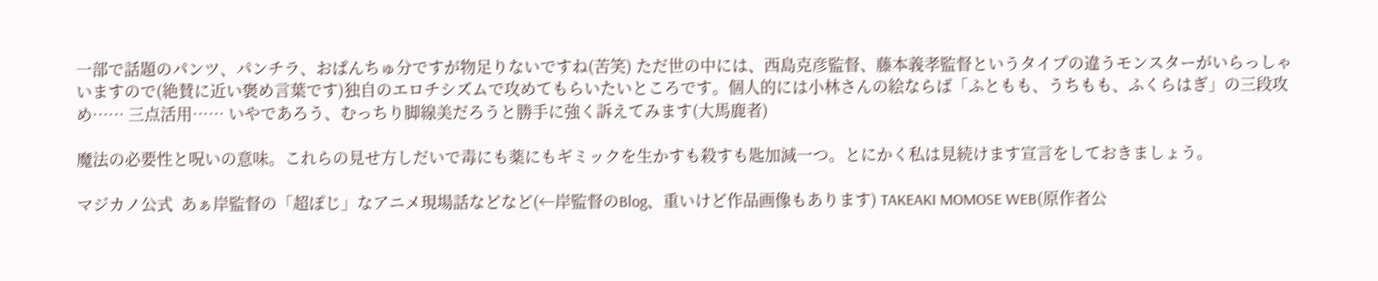一部で話題のパンツ、パンチラ、おぱんちゅ分ですが物足りないですね(苦笑) ただ世の中には、西島克彦監督、藤本義孝監督というタイプの違うモンスターがいらっしゃいますので(絶賛に近い褒め言葉です)独自のエロチシズムで攻めてもらいたいところです。個人的には小林さんの絵ならば「ふともも、うちもも、ふくらはぎ」の三段攻め…… 三点活用…… いやであろう、むっちり脚線美だろうと勝手に強く訴えてみます(大馬鹿者)

魔法の必要性と呪いの意味。これらの見せ方しだいで毒にも薬にもギミックを生かすも殺すも匙加減一つ。とにかく私は見続けます宣言をしておきましょう。

マジカノ公式  あぁ岸監督の「超ぽじ」なアニメ現場話などなど(←岸監督のBlog、重いけど作品画像もあります) TAKEAKI MOMOSE WEB(原作者公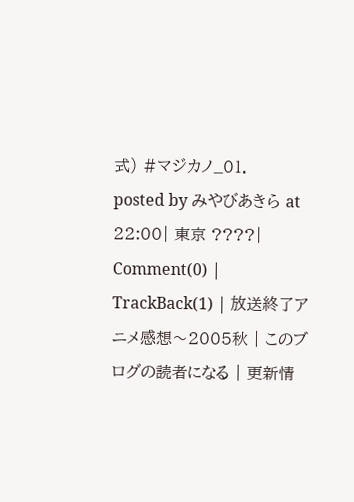式) #マジカノ_01.
posted by みやびあきら at 22:00| 東京 ????| Comment(0) | TrackBack(1) | 放送終了アニメ感想〜2005秋 | このブログの読者になる | 更新情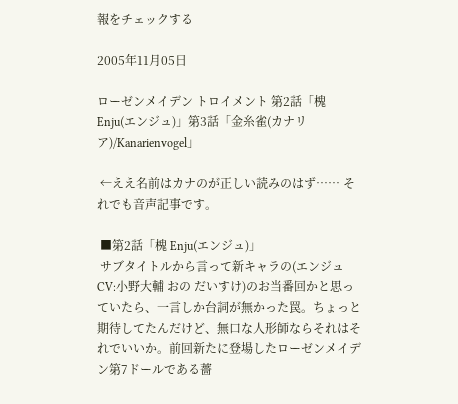報をチェックする

2005年11月05日

ローゼンメイデン トロイメント 第2話「槐 Enju(エンジュ)」第3話「金糸雀(カナリア)/Kanarienvogel」

 ←ええ名前はカナのが正しい読みのはず…… それでも音声記事です。

 ■第2話「槐 Enju(エンジュ)」
 サブタイトルから言って新キャラの(エンジュ CV:小野大輔 おの だいすけ)のお当番回かと思っていたら、一言しか台詞が無かった罠。ちょっと期待してたんだけど、無口な人形師ならそれはそれでいいか。前回新たに登場したローゼンメイデン第7ドールである薔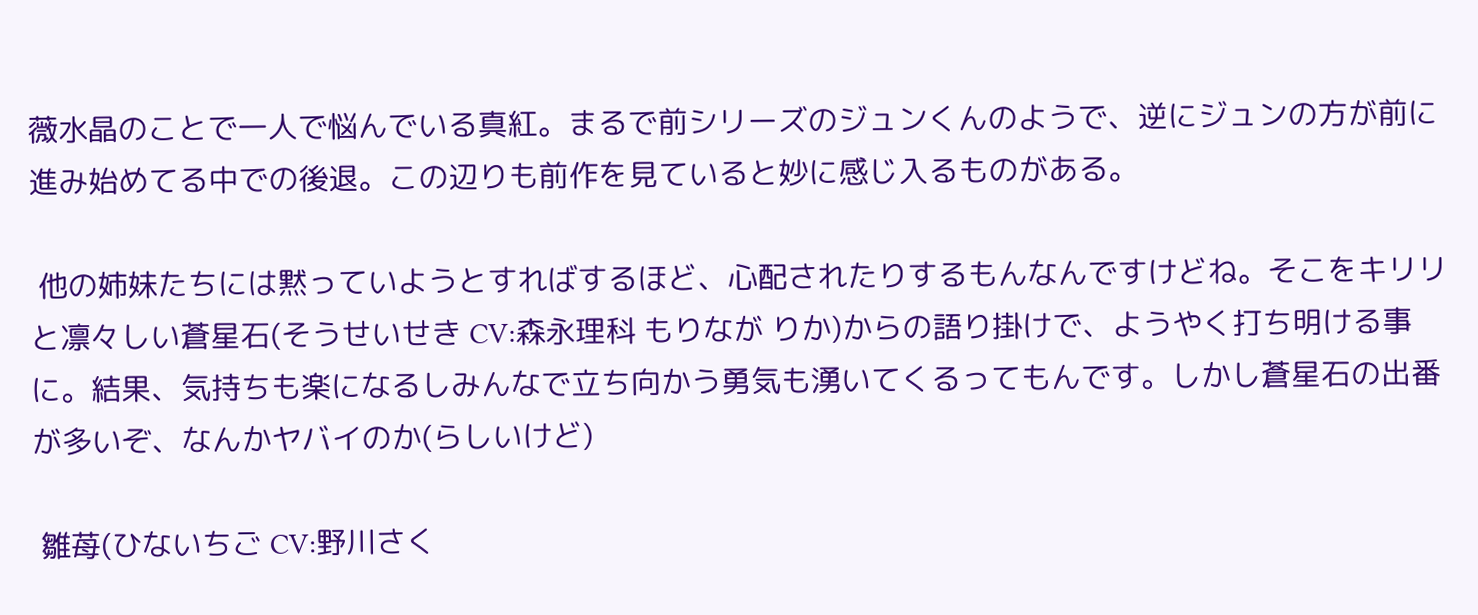薇水晶のことで一人で悩んでいる真紅。まるで前シリーズのジュンくんのようで、逆にジュンの方が前に進み始めてる中での後退。この辺りも前作を見ていると妙に感じ入るものがある。

 他の姉妹たちには黙っていようとすればするほど、心配されたりするもんなんですけどね。そこをキリリと凛々しい蒼星石(そうせいせき CV:森永理科 もりなが りか)からの語り掛けで、ようやく打ち明ける事に。結果、気持ちも楽になるしみんなで立ち向かう勇気も湧いてくるってもんです。しかし蒼星石の出番が多いぞ、なんかヤバイのか(らしいけど)

 雛苺(ひないちご CV:野川さく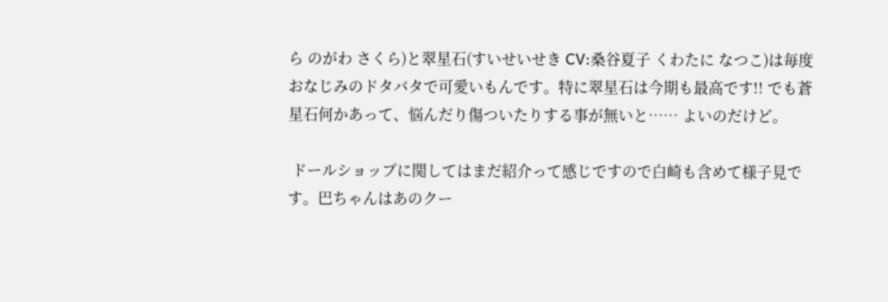ら のがわ さくら)と翠星石(すいせいせき CV:桑谷夏子 くわたに なつこ)は毎度おなじみのドタバタで可愛いもんです。特に翠星石は今期も最高です!! でも蒼星石何かあって、悩んだり傷ついたりする事が無いと…… よいのだけど。

 ドールショップに関してはまだ紹介って感じですので白崎も含めて様子見です。巴ちゃんはあのクー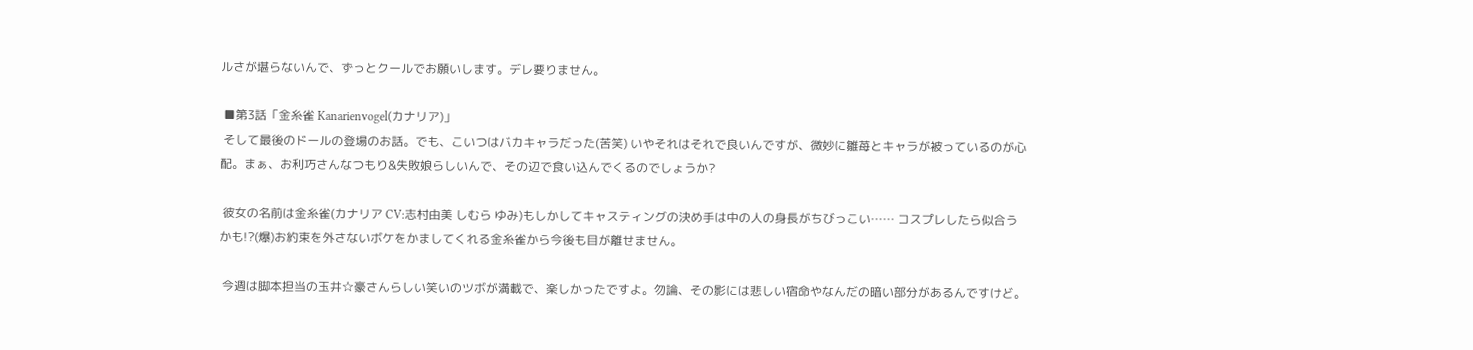ルさが堪らないんで、ずっとクールでお願いします。デレ要りません。

 ■第3話「金糸雀 Kanarienvogel(カナリア)」
 そして最後のドールの登場のお話。でも、こいつはバカキャラだった(苦笑) いやそれはそれで良いんですが、微妙に雛苺とキャラが被っているのが心配。まぁ、お利巧さんなつもり&失敗娘らしいんで、その辺で食い込んでくるのでしょうか?

 彼女の名前は金糸雀(カナリア CV:志村由美 しむら ゆみ)もしかしてキャスティングの決め手は中の人の身長がちびっこい…… コスプレしたら似合うかも!?(爆)お約束を外さないボケをかましてくれる金糸雀から今後も目が離せません。

 今週は脚本担当の玉井☆豪さんらしい笑いのツボが満載で、楽しかったですよ。勿論、その影には悲しい宿命やなんだの暗い部分があるんですけど。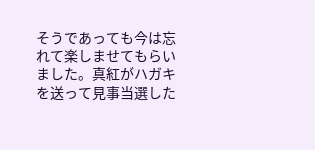そうであっても今は忘れて楽しませてもらいました。真紅がハガキを送って見事当選した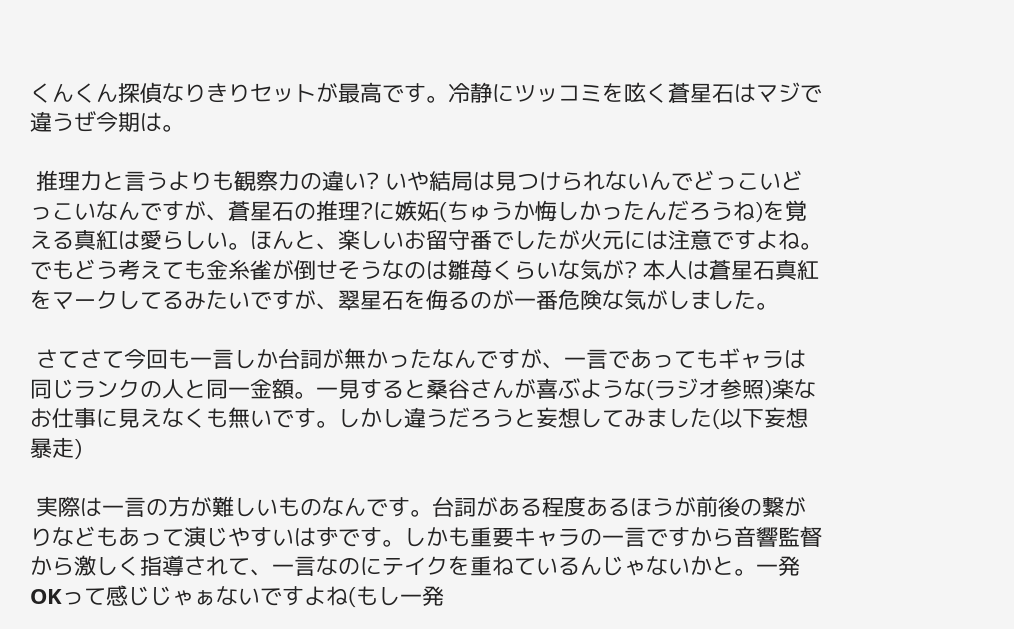くんくん探偵なりきりセットが最高です。冷静にツッコミを呟く蒼星石はマジで違うぜ今期は。

 推理力と言うよりも観察力の違い? いや結局は見つけられないんでどっこいどっこいなんですが、蒼星石の推理?に嫉妬(ちゅうか悔しかったんだろうね)を覚える真紅は愛らしい。ほんと、楽しいお留守番でしたが火元には注意ですよね。でもどう考えても金糸雀が倒せそうなのは雛苺くらいな気が? 本人は蒼星石真紅をマークしてるみたいですが、翠星石を侮るのが一番危険な気がしました。

 さてさて今回も一言しか台詞が無かったなんですが、一言であってもギャラは同じランクの人と同一金額。一見すると桑谷さんが喜ぶような(ラジオ参照)楽なお仕事に見えなくも無いです。しかし違うだろうと妄想してみました(以下妄想暴走)

 実際は一言の方が難しいものなんです。台詞がある程度あるほうが前後の繋がりなどもあって演じやすいはずです。しかも重要キャラの一言ですから音響監督から激しく指導されて、一言なのにテイクを重ねているんじゃないかと。一発OKって感じじゃぁないですよね(もし一発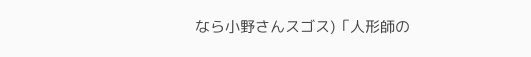なら小野さんスゴス)「人形師の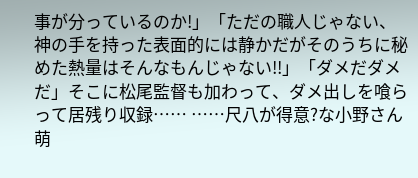事が分っているのか!」「ただの職人じゃない、神の手を持った表面的には静かだがそのうちに秘めた熱量はそんなもんじゃない!!」「ダメだダメだ」そこに松尾監督も加わって、ダメ出しを喰らって居残り収録…… ……尺八が得意?な小野さん萌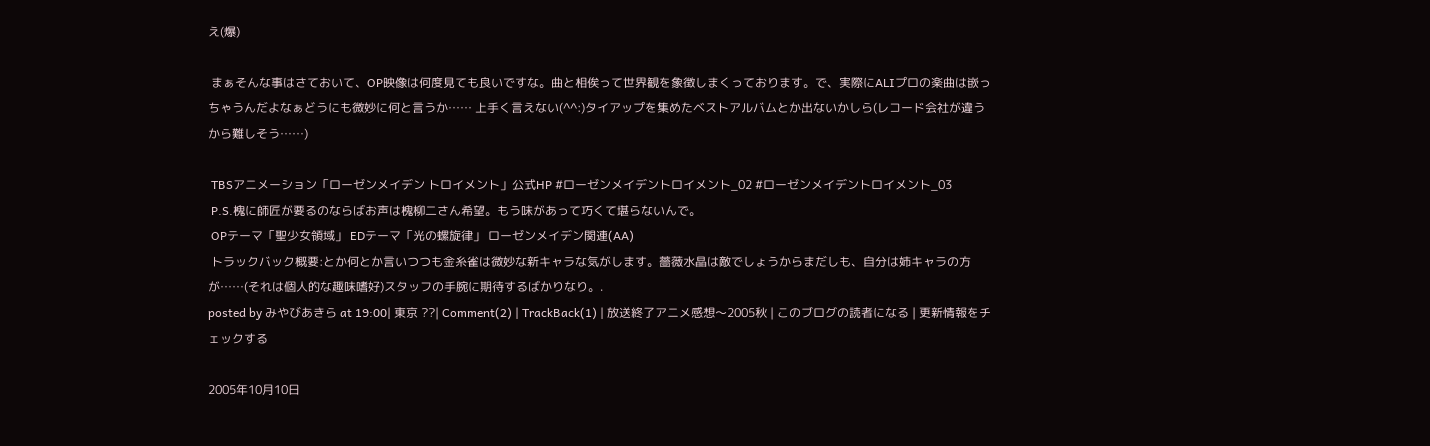え(爆)

 まぁそんな事はさておいて、OP映像は何度見ても良いですな。曲と相俟って世界観を象徴しまくっております。で、実際にALIプロの楽曲は嵌っちゃうんだよなぁどうにも微妙に何と言うか…… 上手く言えない(^^:)タイアップを集めたベストアルバムとか出ないかしら(レコード会社が違うから難しそう……)

 TBSアニメーション「ローゼンメイデン トロイメント」公式HP #ローゼンメイデントロイメント_02 #ローゼンメイデントロイメント_03
 P.S.槐に師匠が要るのならばお声は槐柳二さん希望。もう味があって巧くて堪らないんで。
 OPテーマ「聖少女領域」 EDテーマ「光の螺旋律」 ローゼンメイデン関連(AA)
 トラックバック概要:とか何とか言いつつも金糸雀は微妙な新キャラな気がします。薔薇水晶は敵でしょうからまだしも、自分は姉キャラの方が……(それは個人的な趣味嗜好)スタッフの手腕に期待するばかりなり。.
posted by みやびあきら at 19:00| 東京 ??| Comment(2) | TrackBack(1) | 放送終了アニメ感想〜2005秋 | このブログの読者になる | 更新情報をチェックする

2005年10月10日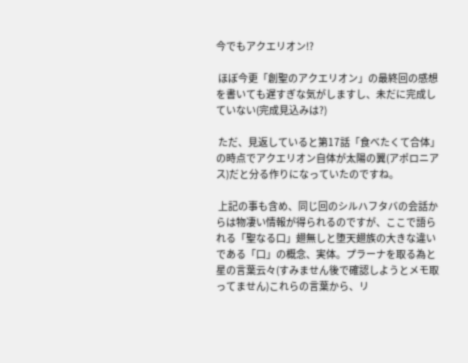今でもアクエリオン!?

 ほぼ今更「創聖のアクエリオン」の最終回の感想を書いても遅すぎな気がしますし、未だに完成していない(完成見込みは?)

 ただ、見返していると第17話「食べたくて合体」の時点でアクエリオン自体が太陽の翼(アポロニアス)だと分る作りになっていたのですね。

 上記の事も含め、同じ回のシルハフタバの会話からは物凄い情報が得られるのですが、ここで語られる「聖なる口」翅無しと堕天翅族の大きな違いである「口」の概念、実体。プラーナを取る為と星の言葉云々(すみません後で確認しようとメモ取ってません)これらの言葉から、リ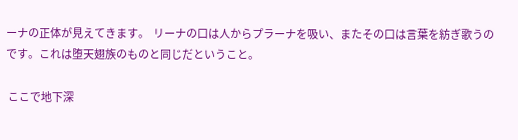ーナの正体が見えてきます。  リーナの口は人からプラーナを吸い、またその口は言葉を紡ぎ歌うのです。これは堕天翅族のものと同じだということ。

 ここで地下深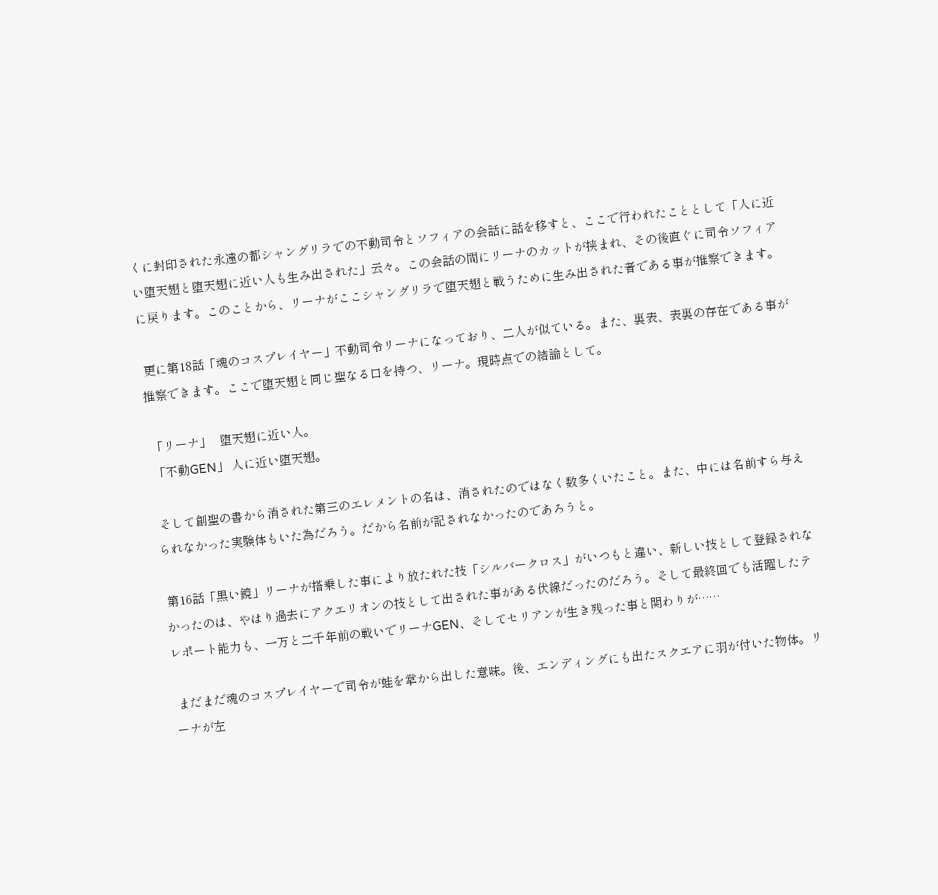くに封印された永遠の都シャングリラでの不動司令とソフィアの会話に話を移すと、ここで行われたこととして「人に近い堕天翅と堕天翅に近い人も生み出された」云々。この会話の間にリーナのカットが挟まれ、その後直ぐに司令ソフィアに戻ります。このことから、リーナがここシャングリラで堕天翅と戦うために生み出された者である事が推察できます。

 更に第18話「魂のコスプレイヤー」不動司令リーナになっており、二人が似ている。また、裏表、表裏の存在である事が推察できます。ここで堕天翅と同じ聖なる口を持つ、リーナ。現時点での結論として。

 「リーナ」   堕天翅に近い人。
 「不動GEN」 人に近い堕天翅。

 そして創聖の書から消された第三のエレメントの名は、消されたのではなく数多くいたこと。また、中には名前すら与えられなかった実験体もいた為だろう。だから名前が記されなかったのであろうと。

 第16話「黒い鏡」リーナが搭乗した事により放たれた技「シルバークロス」がいつもと違い、新しい技として登録されなかったのは、やはり過去にアクエリオンの技として出された事がある伏線だったのだろう。そして最終回でも活躍したテレポート能力も、一万と二千年前の戦いでリーナGEN、そしてセリアンが生き残った事と関わりが……

 まだまだ魂のコスプレイヤーで司令が蛙を掌から出した意味。後、エンディングにも出たスクエアに羽が付いた物体。リーナが左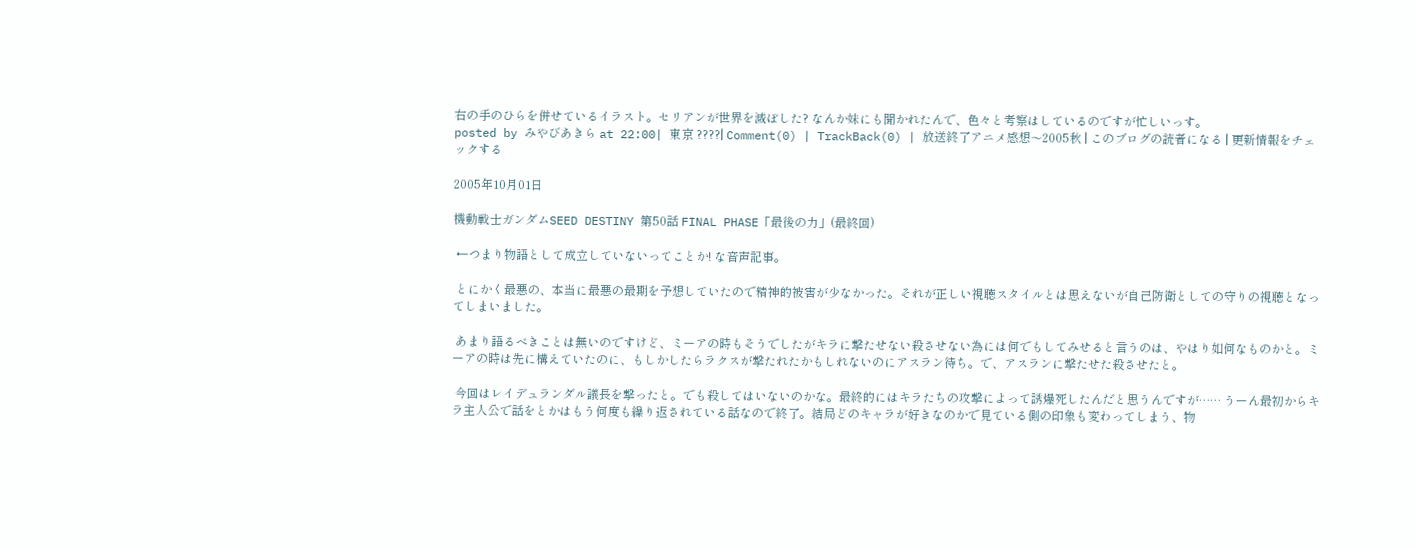右の手のひらを併せているイラスト。セリアンが世界を滅ぼした? なんか妹にも聞かれたんで、色々と考察はしているのですが忙しいっす。
posted by みやびあきら at 22:00| 東京 ????| Comment(0) | TrackBack(0) | 放送終了アニメ感想〜2005秋 | このブログの読者になる | 更新情報をチェックする

2005年10月01日

機動戦士ガンダムSEED DESTINY 第50話 FINAL PHASE「最後の力」(最終回)

 ←つまり物語として成立していないってことか! な音声記事。

 とにかく最悪の、本当に最悪の最期を予想していたので精神的被害が少なかった。それが正しい視聴スタイルとは思えないが自己防衛としての守りの視聴となってしまいました。

 あまり語るべきことは無いのですけど、ミーアの時もそうでしたがキラに撃たせない殺させない為には何でもしてみせると言うのは、やはり如何なものかと。ミーアの時は先に構えていたのに、もしかしたらラクスが撃たれたかもしれないのにアスラン待ち。で、アスランに撃たせた殺させたと。

 今回はレイデュランダル議長を撃ったと。でも殺してはいないのかな。最終的にはキラたちの攻撃によって誘爆死したんだと思うんですが…… うーん最初からキラ主人公で話をとかはもう何度も繰り返されている話なので終了。結局どのキャラが好きなのかで見ている側の印象も変わってしまう、物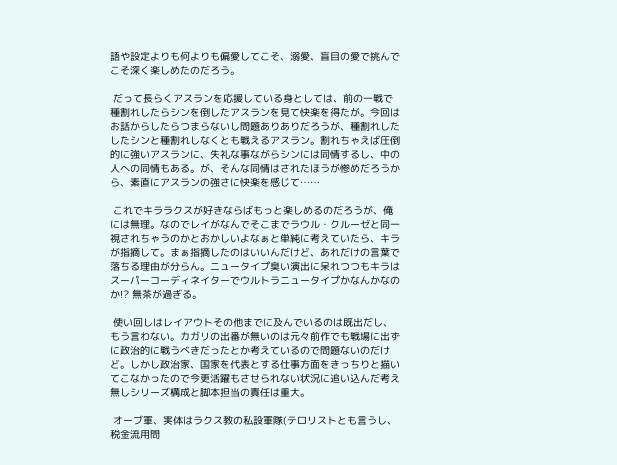語や設定よりも何よりも偏愛してこそ、溺愛、盲目の愛で挑んでこそ深く楽しめたのだろう。

 だって長らくアスランを応援している身としては、前の一戦で種割れしたらシンを倒したアスランを見て快楽を得たが。今回はお話からしたらつまらないし問題ありありだろうが、種割れしたしたシンと種割れしなくとも戦えるアスラン。割れちゃえば圧倒的に強いアスランに、失礼な事ながらシンには同情するし、中の人への同情もある。が、そんな同情はされたほうが惨めだろうから、素直にアスランの強さに快楽を感じて……

 これでキララクスが好きならばもっと楽しめるのだろうが、俺には無理。なのでレイがなんでそこまでラウル・クルーゼと同一視されちゃうのかとおかしいよなぁと単純に考えていたら、キラが指摘して。まぁ指摘したのはいいんだけど、あれだけの言葉で落ちる理由が分らん。ニュータイプ臭い演出に呆れつつもキラはスーパーコーディネイターでウルトラニュータイプかなんかなのか!? 無茶が過ぎる。

 使い回しはレイアウトその他までに及んでいるのは既出だし、もう言わない。カガリの出番が無いのは元々前作でも戦場に出ずに政治的に戦うべきだったとか考えているので問題ないのだけど。しかし政治家、国家を代表とする仕事方面をきっちりと描いてこなかったので今更活躍もさせられない状況に追い込んだ考え無しシリーズ構成と脚本担当の責任は重大。

 オーブ軍、実体はラクス教の私設軍隊(テロリストとも言うし、税金流用問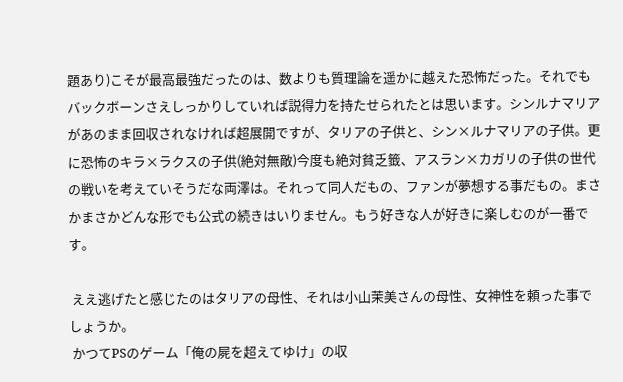題あり)こそが最高最強だったのは、数よりも質理論を遥かに越えた恐怖だった。それでもバックボーンさえしっかりしていれば説得力を持たせられたとは思います。シンルナマリアがあのまま回収されなければ超展開ですが、タリアの子供と、シン×ルナマリアの子供。更に恐怖のキラ×ラクスの子供(絶対無敵)今度も絶対貧乏籤、アスラン×カガリの子供の世代の戦いを考えていそうだな両澤は。それって同人だもの、ファンが夢想する事だもの。まさかまさかどんな形でも公式の続きはいりません。もう好きな人が好きに楽しむのが一番です。

 ええ逃げたと感じたのはタリアの母性、それは小山茉美さんの母性、女神性を頼った事でしょうか。
 かつてPSのゲーム「俺の屍を超えてゆけ」の収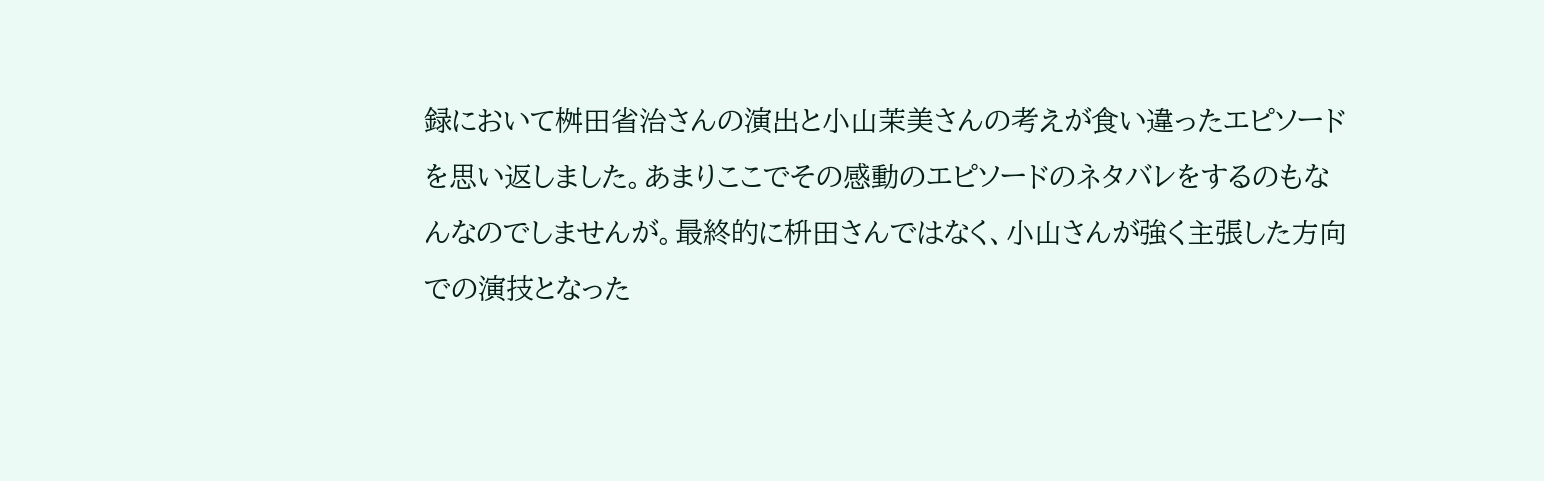録において桝田省治さんの演出と小山茉美さんの考えが食い違ったエピソードを思い返しました。あまりここでその感動のエピソードのネタバレをするのもなんなのでしませんが。最終的に枡田さんではなく、小山さんが強く主張した方向での演技となった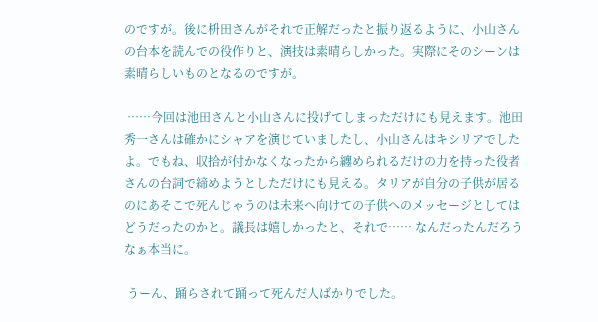のですが。後に枡田さんがそれで正解だったと振り返るように、小山さんの台本を読んでの役作りと、演技は素晴らしかった。実際にそのシーンは素晴らしいものとなるのですが。

 ……今回は池田さんと小山さんに投げてしまっただけにも見えます。池田秀一さんは確かにシャアを演じていましたし、小山さんはキシリアでしたよ。でもね、収拾が付かなくなったから纏められるだけの力を持った役者さんの台詞で締めようとしただけにも見える。タリアが自分の子供が居るのにあそこで死んじゃうのは未来へ向けての子供へのメッセージとしてはどうだったのかと。議長は嬉しかったと、それで…… なんだったんだろうなぁ本当に。

 うーん、踊らされて踊って死んだ人ばかりでした。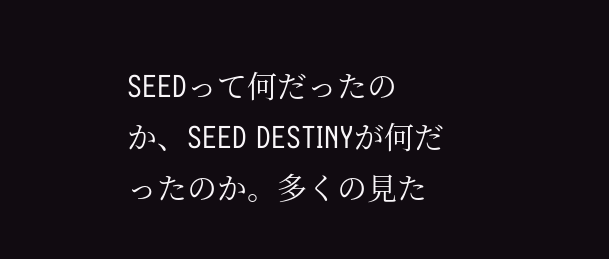SEEDって何だったのか、SEED DESTINYが何だったのか。多くの見た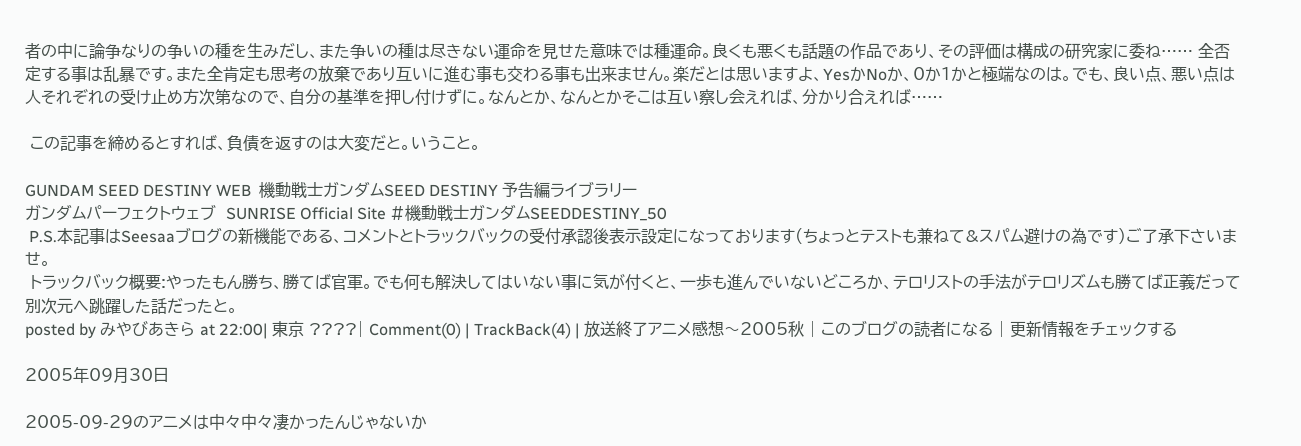者の中に論争なりの争いの種を生みだし、また争いの種は尽きない運命を見せた意味では種運命。良くも悪くも話題の作品であり、その評価は構成の研究家に委ね…… 全否定する事は乱暴です。また全肯定も思考の放棄であり互いに進む事も交わる事も出来ません。楽だとは思いますよ、YesかNoか、0か1かと極端なのは。でも、良い点、悪い点は人それぞれの受け止め方次第なので、自分の基準を押し付けずに。なんとか、なんとかそこは互い察し会えれば、分かり合えれば……

 この記事を締めるとすれば、負債を返すのは大変だと。いうこと。

GUNDAM SEED DESTINY WEB  機動戦士ガンダムSEED DESTINY 予告編ライブラリー
ガンダムパーフェクトウェブ  SUNRISE Official Site #機動戦士ガンダムSEEDDESTINY_50
 P.S.本記事はSeesaaブログの新機能である、コメントとトラックバックの受付承認後表示設定になっております(ちょっとテストも兼ねて&スパム避けの為です)ご了承下さいませ。
 トラックバック概要:やったもん勝ち、勝てば官軍。でも何も解決してはいない事に気が付くと、一歩も進んでいないどころか、テロリストの手法がテロリズムも勝てば正義だって別次元へ跳躍した話だったと。
posted by みやびあきら at 22:00| 東京 ????| Comment(0) | TrackBack(4) | 放送終了アニメ感想〜2005秋 | このブログの読者になる | 更新情報をチェックする

2005年09月30日

2005-09-29のアニメは中々中々凄かったんじゃないか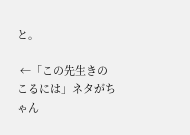と。

 ←「この先生きのこるには」ネタがちゃん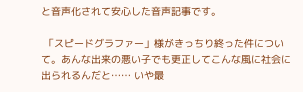と音声化されて安心した音声記事です。

 「スピードグラファー」様がきっちり終った件について。あんな出来の悪い子でも更正してこんな風に社会に出られるんだと…… いや最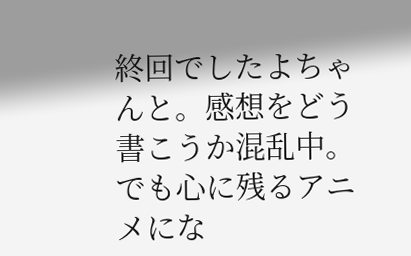終回でしたよちゃんと。感想をどう書こうか混乱中。でも心に残るアニメにな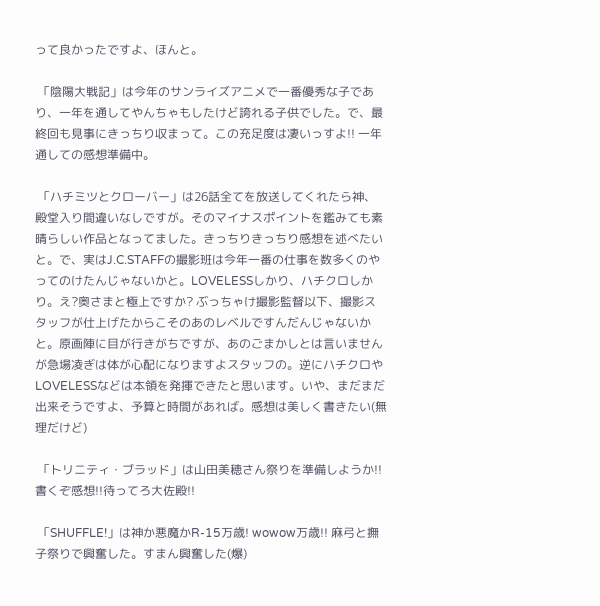って良かったですよ、ほんと。

 「陰陽大戦記」は今年のサンライズアニメで一番優秀な子であり、一年を通してやんちゃもしたけど誇れる子供でした。で、最終回も見事にきっちり収まって。この充足度は凄いっすよ!! 一年通しての感想準備中。

 「ハチミツとクローバー」は26話全てを放送してくれたら神、殿堂入り間違いなしですが。そのマイナスポイントを鑑みても素晴らしい作品となってました。きっちりきっちり感想を述べたいと。で、実はJ.C.STAFFの撮影班は今年一番の仕事を数多くのやってのけたんじゃないかと。LOVELESSしかり、ハチクロしかり。え?奥さまと極上ですか? ぶっちゃけ撮影監督以下、撮影スタッフが仕上げたからこそのあのレベルですんだんじゃないかと。原画陣に目が行きがちですが、あのごまかしとは言いませんが急場凌ぎは体が心配になりますよスタッフの。逆にハチクロやLOVELESSなどは本領を発揮できたと思います。いや、まだまだ出来そうですよ、予算と時間があれば。感想は美しく書きたい(無理だけど)

 「トリニティ・ブラッド」は山田美穂さん祭りを準備しようか!! 書くぞ感想!!待ってろ大佐殿!!

 「SHUFFLE!」は神か悪魔かR-15万歳! wowow万歳!! 麻弓と撫子祭りで興奮した。すまん興奮した(爆)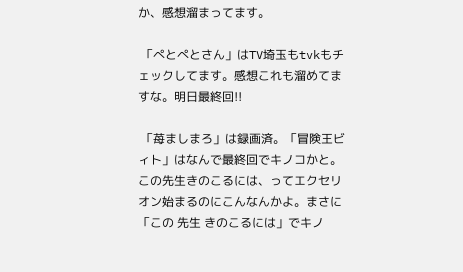か、感想溜まってます。

 「ぺとぺとさん」はTV埼玉もtvkもチェックしてます。感想これも溜めてますな。明日最終回!!

 「苺ましまろ」は録画済。「冒険王ビィト」はなんで最終回でキノコかと。この先生きのこるには、ってエクセリオン始まるのにこんなんかよ。まさに「この 先生 きのこるには」でキノ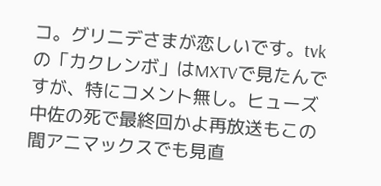コ。グリニデさまが恋しいです。tvkの「カクレンボ」はMXTVで見たんですが、特にコメント無し。ヒューズ中佐の死で最終回かよ再放送もこの間アニマックスでも見直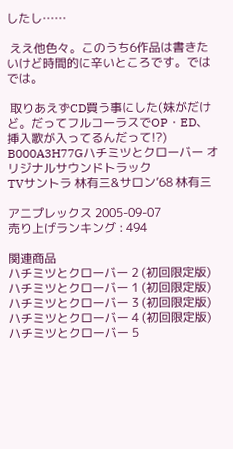したし……

 ええ他色々。このうち6作品は書きたいけど時間的に辛いところです。ではでは。

 取りあえずCD買う事にした(妹がだけど。だってフルコーラスでOP・ED、挿入歌が入ってるんだって!?)
B000A3H77Gハチミツとクローバー オリジナルサウンドトラック
TVサントラ 林有三&サロン’68 林有三

アニプレックス 2005-09-07
売り上げランキング : 494

関連商品
ハチミツとクローバー 2 (初回限定版) ハチミツとクローバー 1 (初回限定版) ハチミツとクローバー 3 (初回限定版) ハチミツとクローバー 4 (初回限定版) ハチミツとクローバー 5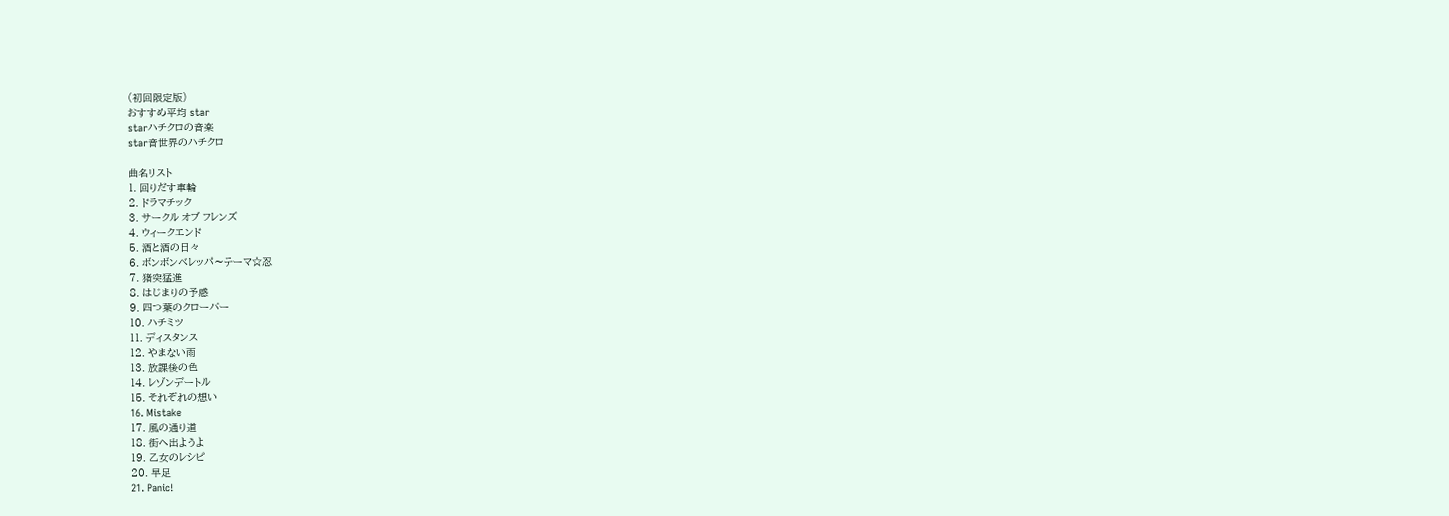(初回限定版)
おすすめ平均 star
starハチクロの音楽
star音世界のハチクロ

曲名リスト
1. 回りだす車輪
2. ドラマチック
3. サークル オブ フレンズ
4. ウィークエンド
5. 酒と酒の日々
6. ボンボンベレッパ〜テーマ☆忍
7. 猪突猛進
8. はじまりの予感
9. 四つ葉のクローバー
10. ハチミツ
11. ディスタンス
12. やまない雨
13. 放課後の色
14. レゾンデートル
15. それぞれの想い
16. Mistake
17. 風の通り道
18. 街へ出ようよ
19. 乙女のレシピ
20. 早足
21. Panic!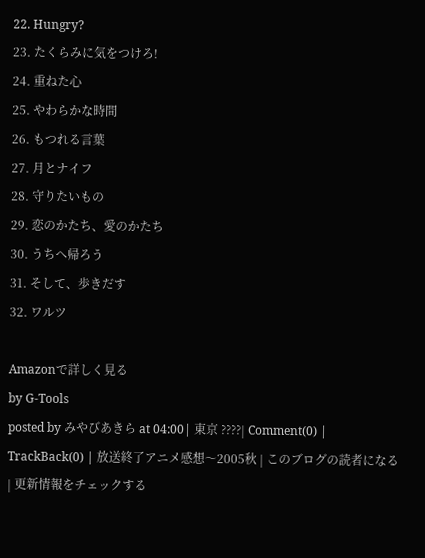22. Hungry?
23. たくらみに気をつけろ!
24. 重ねた心
25. やわらかな時間
26. もつれる言葉
27. 月とナイフ
28. 守りたいもの
29. 恋のかたち、愛のかたち
30. うちへ帰ろう
31. そして、歩きだす
32. ワルツ

Amazonで詳しく見る
by G-Tools
posted by みやびあきら at 04:00| 東京 ????| Comment(0) | TrackBack(0) | 放送終了アニメ感想〜2005秋 | このブログの読者になる | 更新情報をチェックする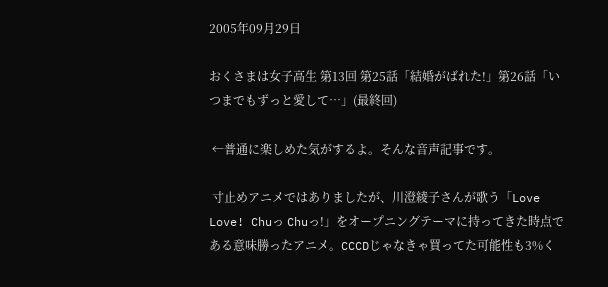2005年09月29日

おくさまは女子高生 第13回 第25話「結婚がばれた!」第26話「いつまでもずっと愛して…」(最終回)

 ←普通に楽しめた気がするよ。そんな音声記事です。

 寸止めアニメではありましたが、川澄綾子さんが歌う「Love Love! Chuっ Chuっ!」をオープニングテーマに持ってきた時点である意味勝ったアニメ。CCCDじゃなきゃ買ってた可能性も3%く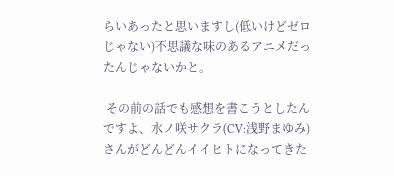らいあったと思いますし(低いけどゼロじゃない)不思議な味のあるアニメだったんじゃないかと。

 その前の話でも感想を書こうとしたんですよ、水ノ咲サクラ(CV:浅野まゆみ)さんがどんどんイイヒトになってきた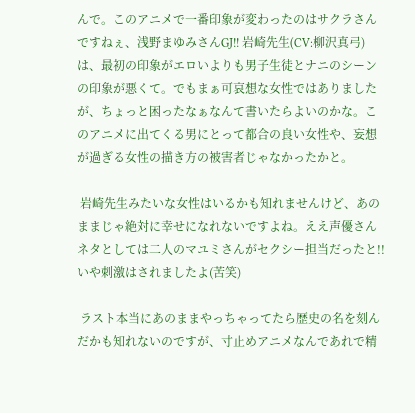んで。このアニメで一番印象が変わったのはサクラさんですねぇ、浅野まゆみさんGJ!! 岩崎先生(CV:柳沢真弓)は、最初の印象がエロいよりも男子生徒とナニのシーンの印象が悪くて。でもまぁ可哀想な女性ではありましたが、ちょっと困ったなぁなんて書いたらよいのかな。このアニメに出てくる男にとって都合の良い女性や、妄想が過ぎる女性の描き方の被害者じゃなかったかと。

 岩崎先生みたいな女性はいるかも知れませんけど、あのままじゃ絶対に幸せになれないですよね。ええ声優さんネタとしては二人のマユミさんがセクシー担当だったと!! いや刺激はされましたよ(苦笑)

 ラスト本当にあのままやっちゃってたら歴史の名を刻んだかも知れないのですが、寸止めアニメなんであれで精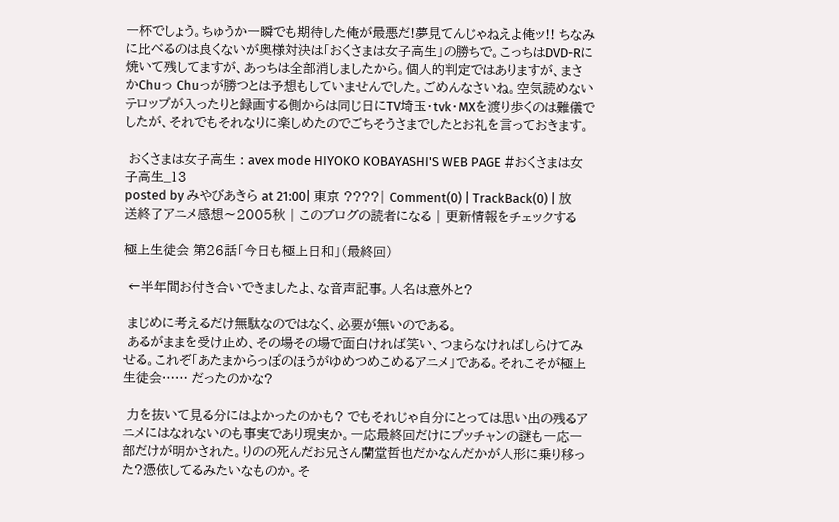一杯でしょう。ちゅうか一瞬でも期待した俺が最悪だ!夢見てんじゃねえよ俺ッ!! ちなみに比べるのは良くないが奥様対決は「おくさまは女子高生」の勝ちで。こっちはDVD-Rに焼いて残してますが、あっちは全部消しましたから。個人的判定ではありますが、まさかChuっ Chuっが勝つとは予想もしていませんでした。ごめんなさいね。空気読めないテロップが入ったりと録画する側からは同じ日にTV埼玉・tvk・MXを渡り歩くのは難儀でしたが、それでもそれなりに楽しめたのでごちそうさまでしたとお礼を言っておきます。

 おくさまは女子高生 : avex mode HIYOKO KOBAYASHI'S WEB PAGE #おくさまは女子高生_13
posted by みやびあきら at 21:00| 東京 ????| Comment(0) | TrackBack(0) | 放送終了アニメ感想〜2005秋 | このブログの読者になる | 更新情報をチェックする

極上生徒会 第26話「今日も極上日和」(最終回)

 ←半年間お付き合いできましたよ、な音声記事。人名は意外と?

 まじめに考えるだけ無駄なのではなく、必要が無いのである。
 あるがままを受け止め、その場その場で面白ければ笑い、つまらなければしらけてみせる。これぞ「あたまからっぽのほうがゆめつめこめるアニメ」である。それこそが極上生徒会…… だったのかな?

 力を抜いて見る分にはよかったのかも? でもそれじゃ自分にとっては思い出の残るアニメにはなれないのも事実であり現実か。一応最終回だけにプッチャンの謎も一応一部だけが明かされた。りのの死んだお兄さん蘭堂哲也だかなんだかが人形に乗り移った?憑依してるみたいなものか。そ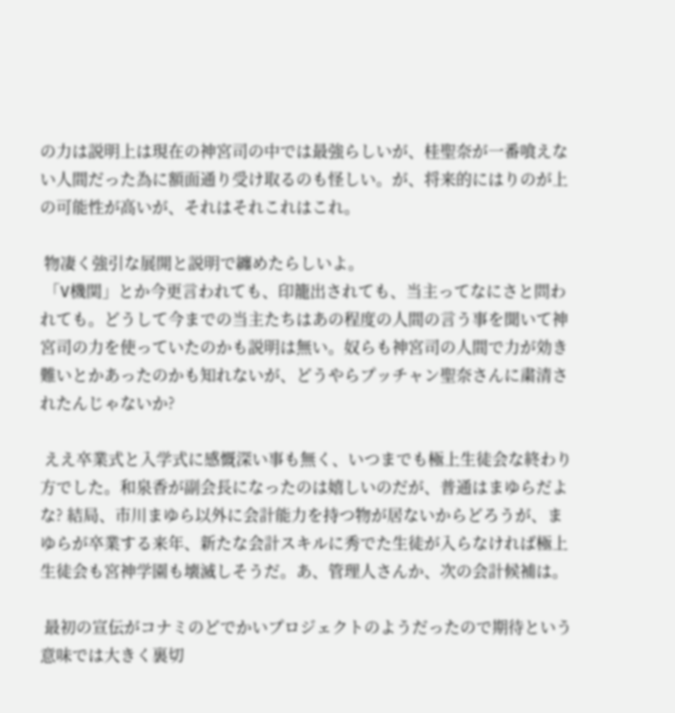の力は説明上は現在の神宮司の中では最強らしいが、桂聖奈が一番喰えない人間だった為に額面通り受け取るのも怪しい。が、将来的にはりのが上の可能性が高いが、それはそれこれはこれ。

 物凄く強引な展開と説明で纏めたらしいよ。
 「V機関」とか今更言われても、印籠出されても、当主ってなにさと問われても。どうして今までの当主たちはあの程度の人間の言う事を聞いて神宮司の力を使っていたのかも説明は無い。奴らも神宮司の人間で力が効き難いとかあったのかも知れないが、どうやらプッチャン聖奈さんに粛清されたんじゃないか?

 ええ卒業式と入学式に感慨深い事も無く、いつまでも極上生徒会な終わり方でした。和泉香が副会長になったのは嬉しいのだが、普通はまゆらだよな? 結局、市川まゆら以外に会計能力を持つ物が居ないからどろうが、まゆらが卒業する来年、新たな会計スキルに秀でた生徒が入らなければ極上生徒会も宮神学園も壊滅しそうだ。あ、管理人さんか、次の会計候補は。

 最初の宣伝がコナミのどでかいプロジェクトのようだったので期待という意味では大きく裏切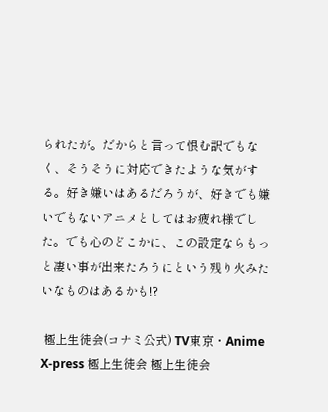られたが。だからと言って恨む訳でもなく、そうそうに対応できたような気がする。好き嫌いはあるだろうが、好きでも嫌いでもないアニメとしてはお疲れ様でした。でも心のどこかに、この設定ならもっと凄い事が出来たろうにという残り火みたいなものはあるかも!?

 極上生徒会(コナミ公式) TV東京・Anime X-press 極上生徒会 極上生徒会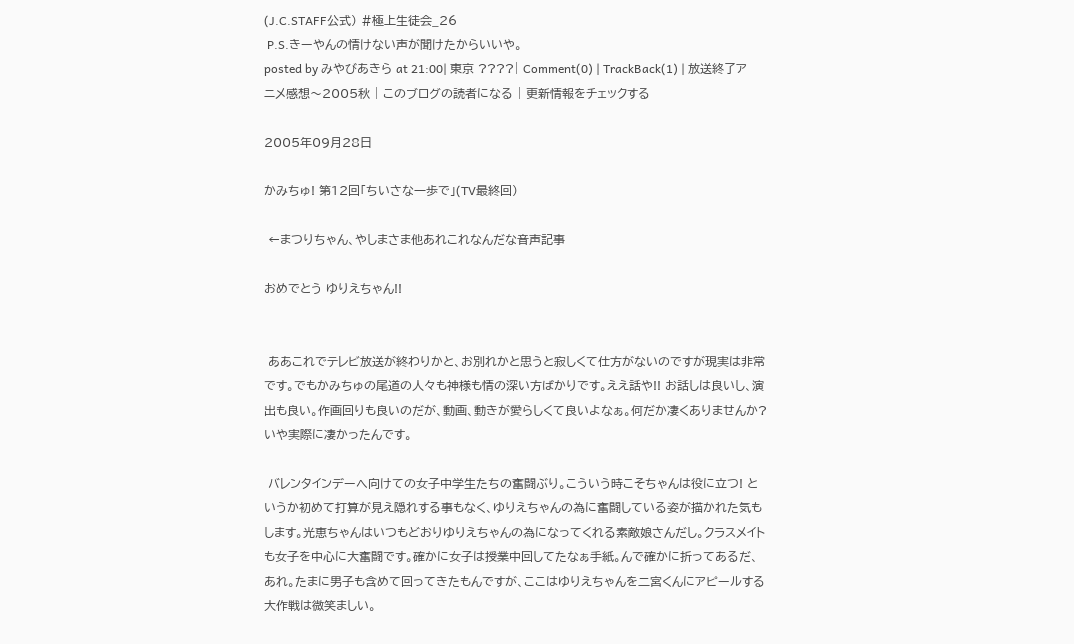(J.C.STAFF公式) #極上生徒会_26
 P.S.きーやんの情けない声が聞けたからいいや。
posted by みやびあきら at 21:00| 東京 ????| Comment(0) | TrackBack(1) | 放送終了アニメ感想〜2005秋 | このブログの読者になる | 更新情報をチェックする

2005年09月28日

かみちゅ! 第12回「ちいさな一歩で」(TV最終回)

 ←まつりちゃん、やしまさま他あれこれなんだな音声記事

おめでとう ゆりえちゃん!!


 ああこれでテレビ放送が終わりかと、お別れかと思うと寂しくて仕方がないのですが現実は非常です。でもかみちゅの尾道の人々も神様も情の深い方ばかりです。ええ話や!! お話しは良いし、演出も良い。作画回りも良いのだが、動画、動きが愛らしくて良いよなぁ。何だか凄くありませんか? いや実際に凄かったんです。

 バレンタインデーへ向けての女子中学生たちの奮闘ぶり。こういう時こそちゃんは役に立つ! というか初めて打算が見え隠れする事もなく、ゆりえちゃんの為に奮闘している姿が描かれた気もします。光恵ちゃんはいつもどおりゆりえちゃんの為になってくれる素敵娘さんだし。クラスメイトも女子を中心に大奮闘です。確かに女子は授業中回してたなぁ手紙。んで確かに折ってあるだ、あれ。たまに男子も含めて回ってきたもんですが、ここはゆりえちゃんを二宮くんにアピールする大作戦は微笑ましい。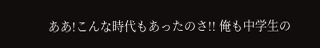ああ!こんな時代もあったのさ!! 俺も中学生の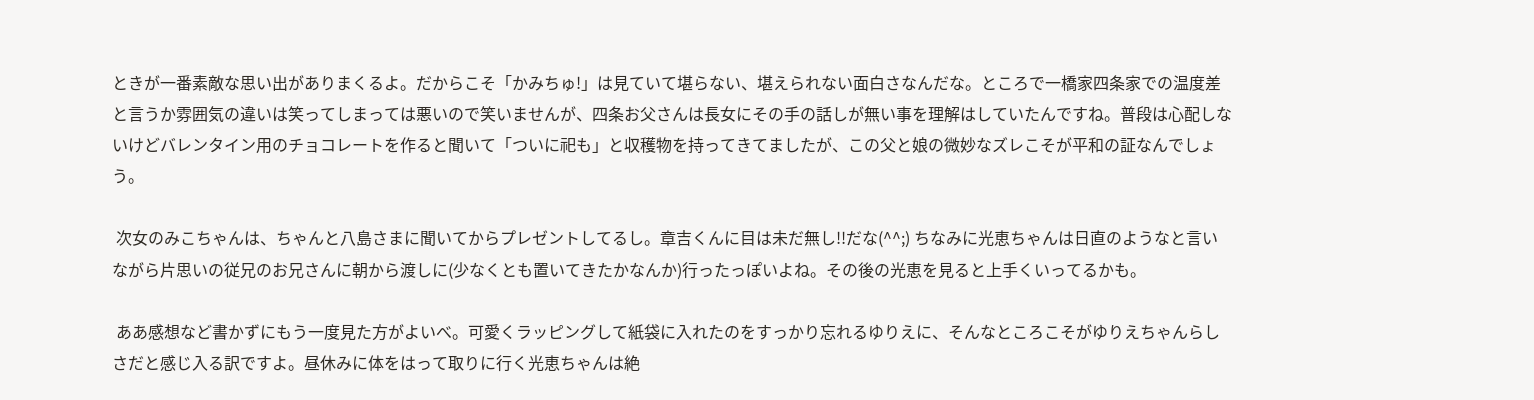ときが一番素敵な思い出がありまくるよ。だからこそ「かみちゅ!」は見ていて堪らない、堪えられない面白さなんだな。ところで一橋家四条家での温度差と言うか雰囲気の違いは笑ってしまっては悪いので笑いませんが、四条お父さんは長女にその手の話しが無い事を理解はしていたんですね。普段は心配しないけどバレンタイン用のチョコレートを作ると聞いて「ついに祀も」と収穫物を持ってきてましたが、この父と娘の微妙なズレこそが平和の証なんでしょう。

 次女のみこちゃんは、ちゃんと八島さまに聞いてからプレゼントしてるし。章吉くんに目は未だ無し!!だな(^^;) ちなみに光恵ちゃんは日直のようなと言いながら片思いの従兄のお兄さんに朝から渡しに(少なくとも置いてきたかなんか)行ったっぽいよね。その後の光恵を見ると上手くいってるかも。

 ああ感想など書かずにもう一度見た方がよいべ。可愛くラッピングして紙袋に入れたのをすっかり忘れるゆりえに、そんなところこそがゆりえちゃんらしさだと感じ入る訳ですよ。昼休みに体をはって取りに行く光恵ちゃんは絶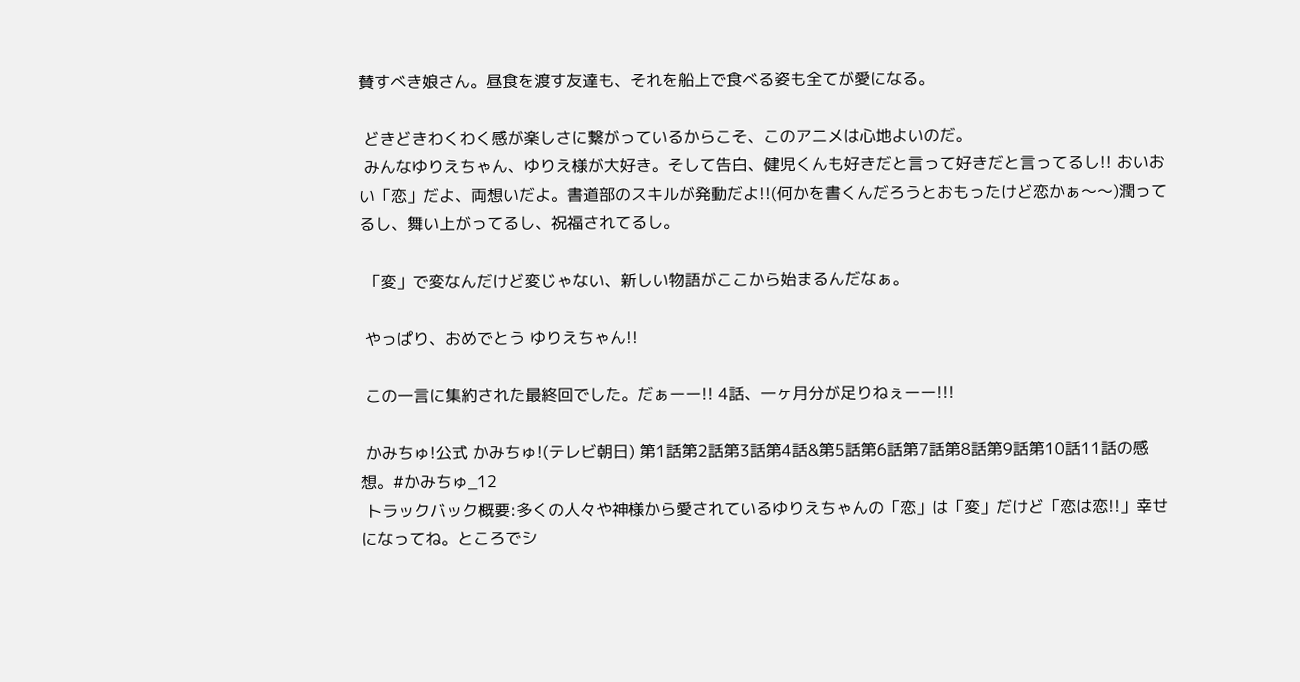賛すべき娘さん。昼食を渡す友達も、それを船上で食べる姿も全てが愛になる。

 どきどきわくわく感が楽しさに繋がっているからこそ、このアニメは心地よいのだ。
 みんなゆりえちゃん、ゆりえ様が大好き。そして告白、健児くんも好きだと言って好きだと言ってるし!! おいおい「恋」だよ、両想いだよ。書道部のスキルが発動だよ!!(何かを書くんだろうとおもったけど恋かぁ〜〜)潤ってるし、舞い上がってるし、祝福されてるし。

 「変」で変なんだけど変じゃない、新しい物語がここから始まるんだなぁ。

 やっぱり、おめでとう ゆりえちゃん!!

 この一言に集約された最終回でした。だぁーー!! 4話、一ヶ月分が足りねぇーー!!!

 かみちゅ!公式 かみちゅ!(テレビ朝日) 第1話第2話第3話第4話&第5話第6話第7話第8話第9話第10話11話の感想。#かみちゅ_12
 トラックバック概要:多くの人々や神様から愛されているゆりえちゃんの「恋」は「変」だけど「恋は恋!!」幸せになってね。ところでシ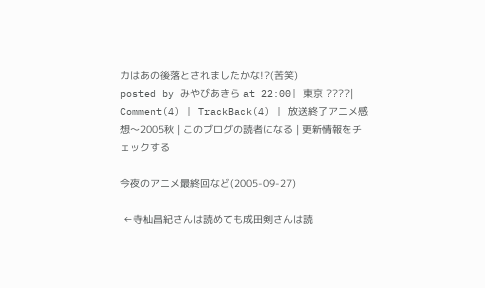カはあの後落とされましたかな!?(苦笑)
posted by みやびあきら at 22:00| 東京 ????| Comment(4) | TrackBack(4) | 放送終了アニメ感想〜2005秋 | このブログの読者になる | 更新情報をチェックする

今夜のアニメ最終回など(2005-09-27)

 ←寺杣昌紀さんは読めても成田剣さんは読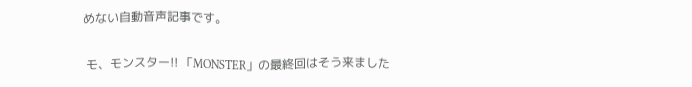めない自動音声記事です。

 モ、モンスター!! 「MONSTER」の最終回はそう来ました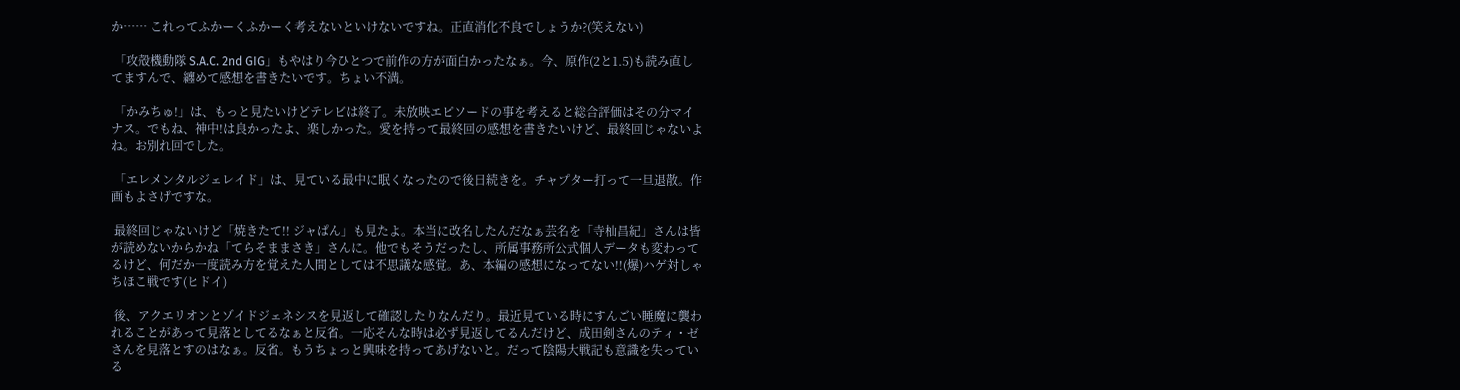か…… これってふかーくふかーく考えないといけないですね。正直消化不良でしょうか?(笑えない)

 「攻殻機動隊 S.A.C. 2nd GIG」もやはり今ひとつで前作の方が面白かったなぁ。今、原作(2と1.5)も読み直してますんで、纏めて感想を書きたいです。ちょい不満。

 「かみちゅ!」は、もっと見たいけどテレビは終了。未放映エピソードの事を考えると総合評価はその分マイナス。でもね、神中!は良かったよ、楽しかった。愛を持って最終回の感想を書きたいけど、最終回じゃないよね。お別れ回でした。

 「エレメンタルジェレイド」は、見ている最中に眠くなったので後日続きを。チャプター打って一旦退散。作画もよさげですな。

 最終回じゃないけど「焼きたて!! ジャぱん」も見たよ。本当に改名したんだなぁ芸名を「寺杣昌紀」さんは皆が読めないからかね「てらそままさき」さんに。他でもそうだったし、所属事務所公式個人データも変わってるけど、何だか一度読み方を覚えた人間としては不思議な感覚。あ、本編の感想になってない!!(爆)ハゲ対しゃちほこ戦です(ヒドイ)

 後、アクエリオンとゾイドジェネシスを見返して確認したりなんだり。最近見ている時にすんごい睡魔に襲われることがあって見落としてるなぁと反省。一応そんな時は必ず見返してるんだけど、成田剣さんのティ・ゼさんを見落とすのはなぁ。反省。もうちょっと興味を持ってあげないと。だって陰陽大戦記も意識を失っている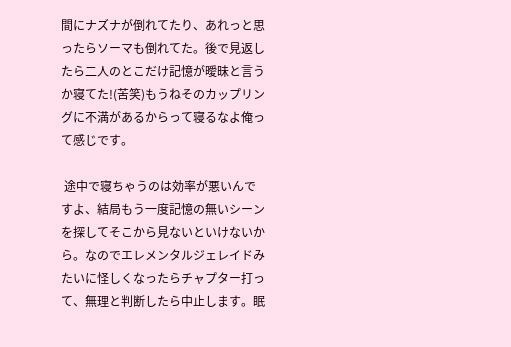間にナズナが倒れてたり、あれっと思ったらソーマも倒れてた。後で見返したら二人のとこだけ記憶が曖昧と言うか寝てた!(苦笑)もうねそのカップリングに不満があるからって寝るなよ俺って感じです。

 途中で寝ちゃうのは効率が悪いんですよ、結局もう一度記憶の無いシーンを探してそこから見ないといけないから。なのでエレメンタルジェレイドみたいに怪しくなったらチャプター打って、無理と判断したら中止します。眠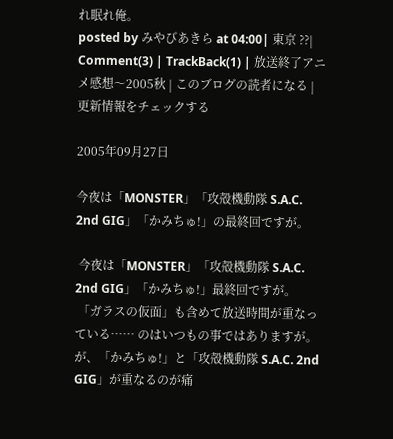れ眠れ俺。
posted by みやびあきら at 04:00| 東京 ??| Comment(3) | TrackBack(1) | 放送終了アニメ感想〜2005秋 | このブログの読者になる | 更新情報をチェックする

2005年09月27日

今夜は「MONSTER」「攻殻機動隊 S.A.C. 2nd GIG」「かみちゅ!」の最終回ですが。

 今夜は「MONSTER」「攻殻機動隊 S.A.C. 2nd GIG」「かみちゅ!」最終回ですが。
 「ガラスの仮面」も含めて放送時間が重なっている…… のはいつもの事ではありますが。が、「かみちゅ!」と「攻殻機動隊 S.A.C. 2nd GIG」が重なるのが痛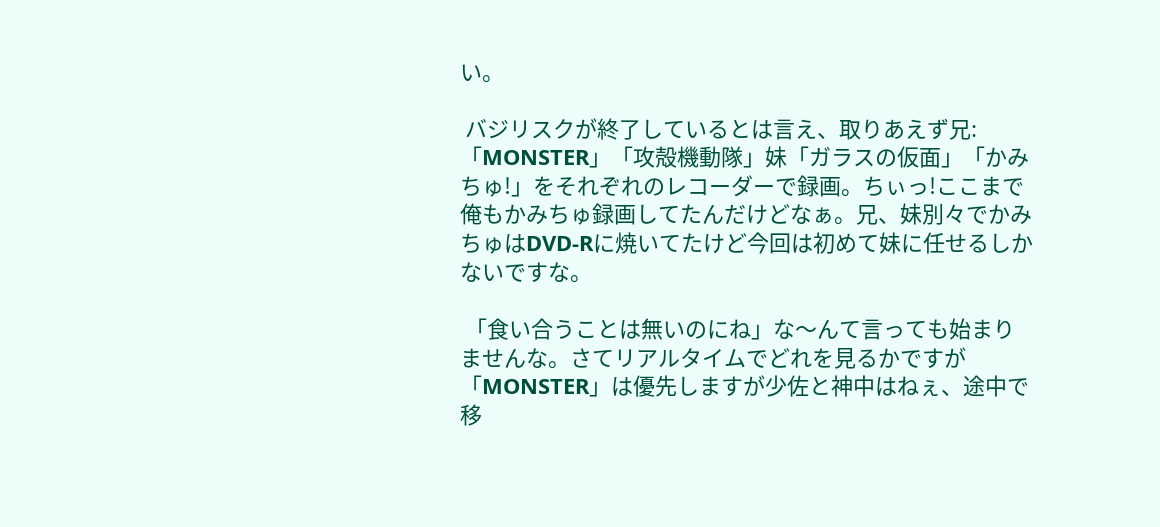い。

 バジリスクが終了しているとは言え、取りあえず兄:「MONSTER」「攻殻機動隊」妹「ガラスの仮面」「かみちゅ!」をそれぞれのレコーダーで録画。ちぃっ!ここまで俺もかみちゅ録画してたんだけどなぁ。兄、妹別々でかみちゅはDVD-Rに焼いてたけど今回は初めて妹に任せるしかないですな。

 「食い合うことは無いのにね」な〜んて言っても始まりませんな。さてリアルタイムでどれを見るかですが「MONSTER」は優先しますが少佐と神中はねぇ、途中で移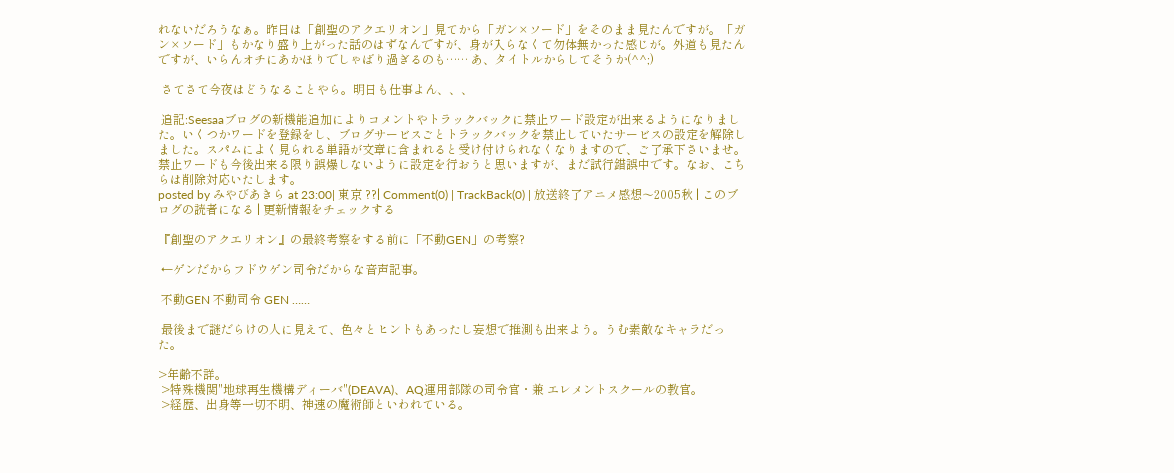れないだろうなぁ。昨日は「創聖のアクエリオン」見てから「ガン×ソード」をそのまま見たんですが。「ガン×ソード」もかなり盛り上がった話のはずなんですが、身が入らなくて勿体無かった感じが。外道も見たんですが、いらんオチにあかほりでしゃばり過ぎるのも…… あ、タイトルからしてそうか(^^;)

 さてさて今夜はどうなることやら。明日も仕事よん、、、

 追記:Seesaaブログの新機能追加によりコメントやトラックバックに禁止ワード設定が出来るようになりました。いくつかワードを登録をし、ブログサービスごとトラックバックを禁止していたサービスの設定を解除しました。スパムによく見られる単語が文章に含まれると受け付けられなくなりますので、ご了承下さいませ。禁止ワードも今後出来る限り誤爆しないように設定を行おうと思いますが、まだ試行錯誤中です。なお、こちらは削除対応いたします。
posted by みやびあきら at 23:00| 東京 ??| Comment(0) | TrackBack(0) | 放送終了アニメ感想〜2005秋 | このブログの読者になる | 更新情報をチェックする

『創聖のアクエリオン』の最終考察をする前に「不動GEN」の考察?

 ←ゲンだからフドウゲン司令だからな音声記事。

 不動GEN 不動司令 GEN ……

 最後まで謎だらけの人に見えて、色々とヒントもあったし妄想で推測も出来よう。うむ素敵なキャラだった。

>年齢不詳。
 >特殊機関"地球再生機構ディーバ"(DEAVA)、AQ運用部隊の司令官・兼 エレメントスクールの教官。
 >経歴、出身等一切不明、神速の魔術師といわれている。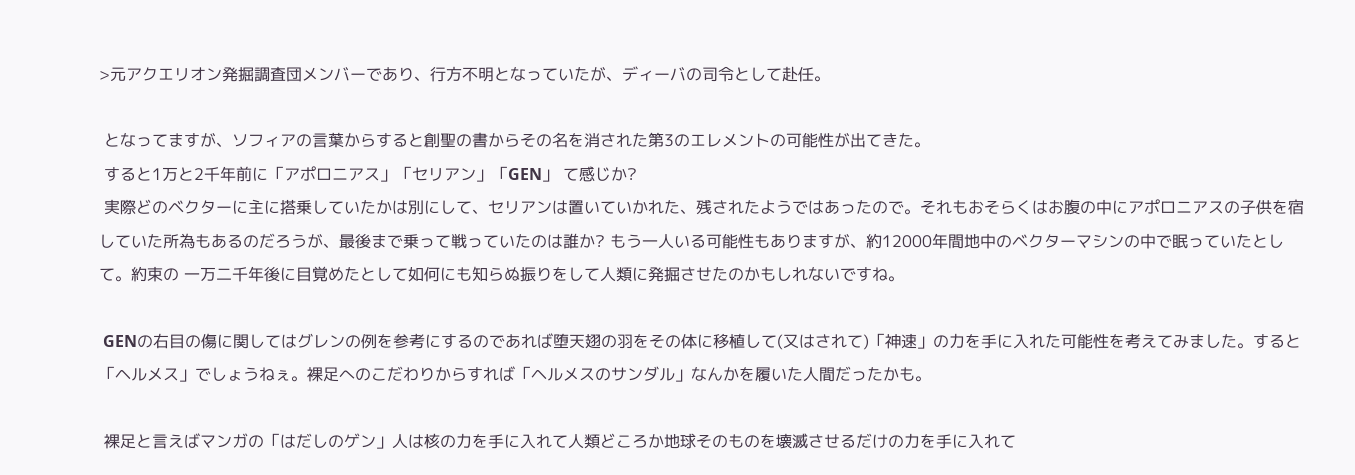>元アクエリオン発掘調査団メンバーであり、行方不明となっていたが、ディーバの司令として赴任。

 となってますが、ソフィアの言葉からすると創聖の書からその名を消された第3のエレメントの可能性が出てきた。
 すると1万と2千年前に「アポロニアス」「セリアン」「GEN」 て感じか?
 実際どのベクターに主に搭乗していたかは別にして、セリアンは置いていかれた、残されたようではあったので。それもおそらくはお腹の中にアポロニアスの子供を宿していた所為もあるのだろうが、最後まで乗って戦っていたのは誰か? もう一人いる可能性もありますが、約12000年間地中のベクターマシンの中で眠っていたとして。約束の 一万二千年後に目覚めたとして如何にも知らぬ振りをして人類に発掘させたのかもしれないですね。

 GENの右目の傷に関してはグレンの例を参考にするのであれば堕天翅の羽をその体に移植して(又はされて)「神速」の力を手に入れた可能性を考えてみました。すると「ヘルメス」でしょうねぇ。裸足へのこだわりからすれば「ヘルメスのサンダル」なんかを履いた人間だったかも。

 裸足と言えばマンガの「はだしのゲン」人は核の力を手に入れて人類どころか地球そのものを壊滅させるだけの力を手に入れて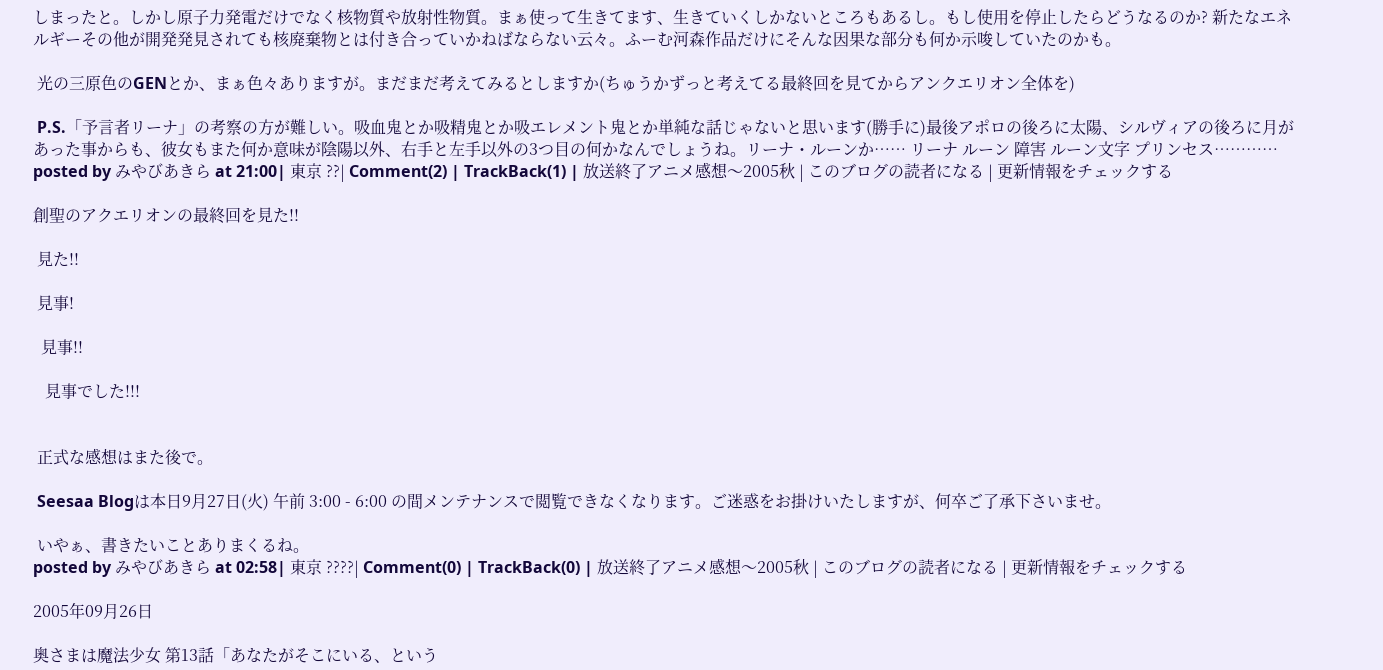しまったと。しかし原子力発電だけでなく核物質や放射性物質。まぁ使って生きてます、生きていくしかないところもあるし。もし使用を停止したらどうなるのか? 新たなエネルギーその他が開発発見されても核廃棄物とは付き合っていかねばならない云々。ふーむ河森作品だけにそんな因果な部分も何か示唆していたのかも。

 光の三原色のGENとか、まぁ色々ありますが。まだまだ考えてみるとしますか(ちゅうかずっと考えてる最終回を見てからアンクエリオン全体を)

 P.S.「予言者リーナ」の考察の方が難しい。吸血鬼とか吸精鬼とか吸エレメント鬼とか単純な話じゃないと思います(勝手に)最後アポロの後ろに太陽、シルヴィアの後ろに月があった事からも、彼女もまた何か意味が陰陽以外、右手と左手以外の3つ目の何かなんでしょうね。リーナ・ルーンか…… リーナ ルーン 障害 ルーン文字 プリンセス…………
posted by みやびあきら at 21:00| 東京 ??| Comment(2) | TrackBack(1) | 放送終了アニメ感想〜2005秋 | このブログの読者になる | 更新情報をチェックする

創聖のアクエリオンの最終回を見た!!

 見た!!

 見事!

  見事!!

   見事でした!!!


 正式な感想はまた後で。

 Seesaa Blogは本日9月27日(火) 午前 3:00 - 6:00 の間メンテナンスで閲覧できなくなります。ご迷惑をお掛けいたしますが、何卒ご了承下さいませ。

 いやぁ、書きたいことありまくるね。
posted by みやびあきら at 02:58| 東京 ????| Comment(0) | TrackBack(0) | 放送終了アニメ感想〜2005秋 | このブログの読者になる | 更新情報をチェックする

2005年09月26日

奥さまは魔法少女 第13話「あなたがそこにいる、という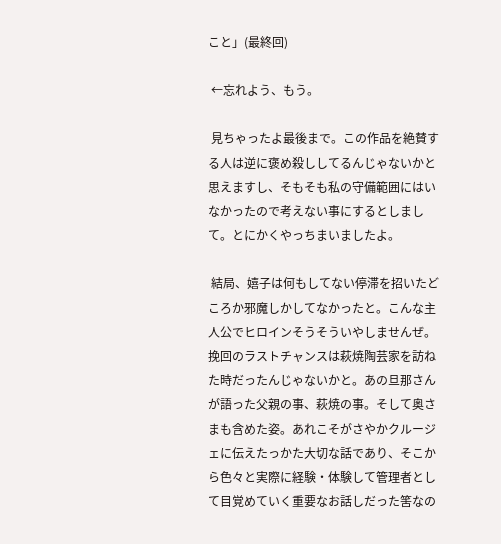こと」(最終回)

 ←忘れよう、もう。

 見ちゃったよ最後まで。この作品を絶賛する人は逆に褒め殺ししてるんじゃないかと思えますし、そもそも私の守備範囲にはいなかったので考えない事にするとしまして。とにかくやっちまいましたよ。

 結局、嬉子は何もしてない停滞を招いたどころか邪魔しかしてなかったと。こんな主人公でヒロインそうそういやしませんぜ。挽回のラストチャンスは萩焼陶芸家を訪ねた時だったんじゃないかと。あの旦那さんが語った父親の事、萩焼の事。そして奥さまも含めた姿。あれこそがさやかクルージェに伝えたっかた大切な話であり、そこから色々と実際に経験・体験して管理者として目覚めていく重要なお話しだった筈なの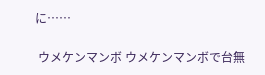に……

 ウメケンマンボ ウメケンマンボで台無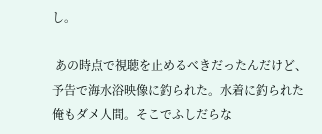し。

 あの時点で視聴を止めるべきだったんだけど、予告で海水浴映像に釣られた。水着に釣られた俺もダメ人間。そこでふしだらな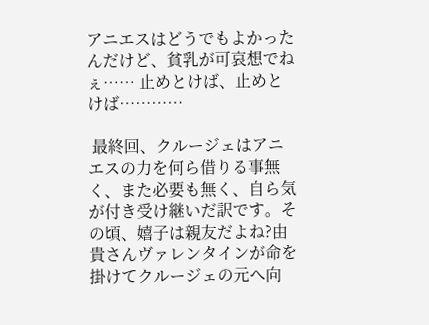アニエスはどうでもよかったんだけど、貧乳が可哀想でねぇ…… 止めとけば、止めとけば…………

 最終回、クルージェはアニエスの力を何ら借りる事無く、また必要も無く、自ら気が付き受け継いだ訳です。その頃、嬉子は親友だよね?由貴さんヴァレンタインが命を掛けてクルージェの元へ向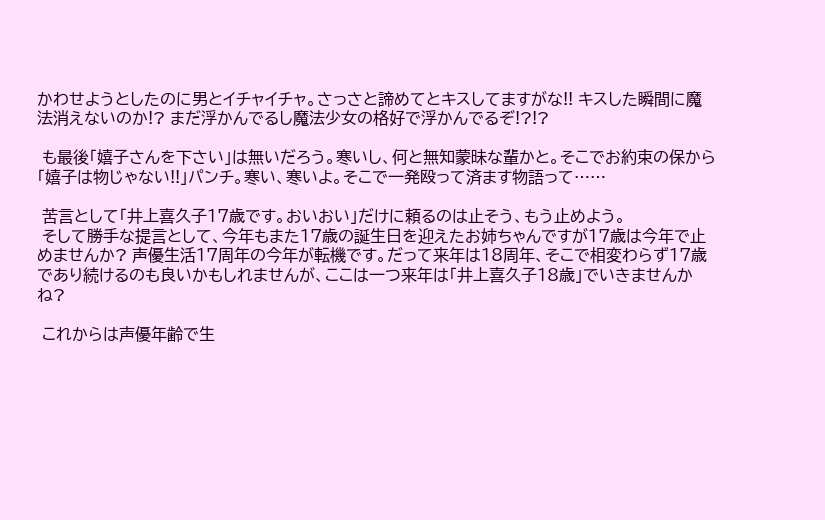かわせようとしたのに男とイチャイチャ。さっさと諦めてとキスしてますがな!! キスした瞬間に魔法消えないのか!? まだ浮かんでるし魔法少女の格好で浮かんでるぞ!?!?

 も最後「嬉子さんを下さい」は無いだろう。寒いし、何と無知蒙昧な輩かと。そこでお約束の保から「嬉子は物じゃない!!」パンチ。寒い、寒いよ。そこで一発殴って済ます物語って……

 苦言として「井上喜久子17歳です。おいおい」だけに頼るのは止そう、もう止めよう。
 そして勝手な提言として、今年もまた17歳の誕生日を迎えたお姉ちゃんですが17歳は今年で止めませんか? 声優生活17周年の今年が転機です。だって来年は18周年、そこで相変わらず17歳であり続けるのも良いかもしれませんが、ここは一つ来年は「井上喜久子18歳」でいきませんかね?

 これからは声優年齢で生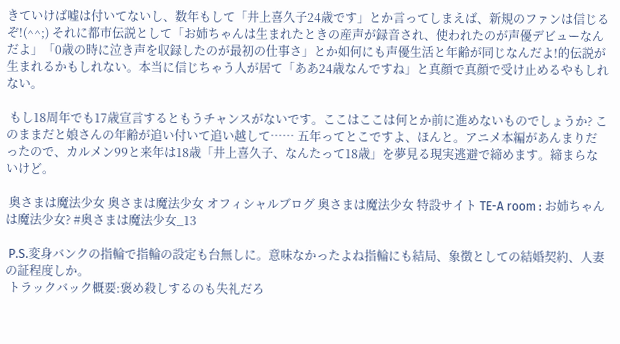きていけば嘘は付いてないし、数年もして「井上喜久子24歳です」とか言ってしまえば、新規のファンは信じるぞ!(^^;) それに都市伝説として「お姉ちゃんは生まれたときの産声が録音され、使われたのが声優デビューなんだよ」「0歳の時に泣き声を収録したのが最初の仕事さ」とか如何にも声優生活と年齢が同じなんだよ!的伝説が生まれるかもしれない。本当に信じちゃう人が居て「ああ24歳なんですね」と真顔で真顔で受け止めるやもしれない。

 もし18周年でも17歳宣言するともうチャンスがないです。ここはここは何とか前に進めないものでしょうか? このままだと娘さんの年齢が追い付いて追い越して…… 五年ってとこですよ、ほんと。アニメ本編があんまりだったので、カルメン99と来年は18歳「井上喜久子、なんたって18歳」を夢見る現実逃避で締めます。締まらないけど。

 奥さまは魔法少女 奥さまは魔法少女 オフィシャルブログ 奥さまは魔法少女 特設サイト TE-A room : お姉ちゃんは魔法少女? #奥さまは魔法少女_13

 P.S.変身バンクの指輪で指輪の設定も台無しに。意味なかったよね指輪にも結局、象徴としての結婚契約、人妻の証程度しか。
 トラックバック概要:褒め殺しするのも失礼だろ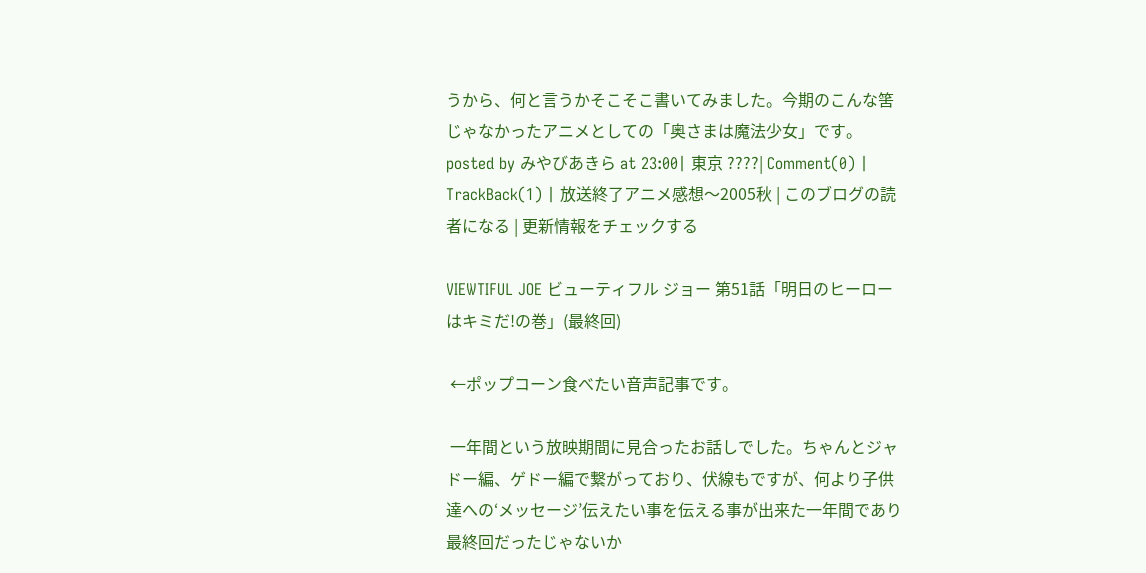うから、何と言うかそこそこ書いてみました。今期のこんな筈じゃなかったアニメとしての「奥さまは魔法少女」です。
posted by みやびあきら at 23:00| 東京 ????| Comment(0) | TrackBack(1) | 放送終了アニメ感想〜2005秋 | このブログの読者になる | 更新情報をチェックする

VIEWTIFUL JOE ビューティフル ジョー 第51話「明日のヒーローはキミだ!の巻」(最終回)

 ←ポップコーン食べたい音声記事です。

 一年間という放映期間に見合ったお話しでした。ちゃんとジャドー編、ゲドー編で繋がっており、伏線もですが、何より子供達への‘メッセージ’伝えたい事を伝える事が出来た一年間であり最終回だったじゃないか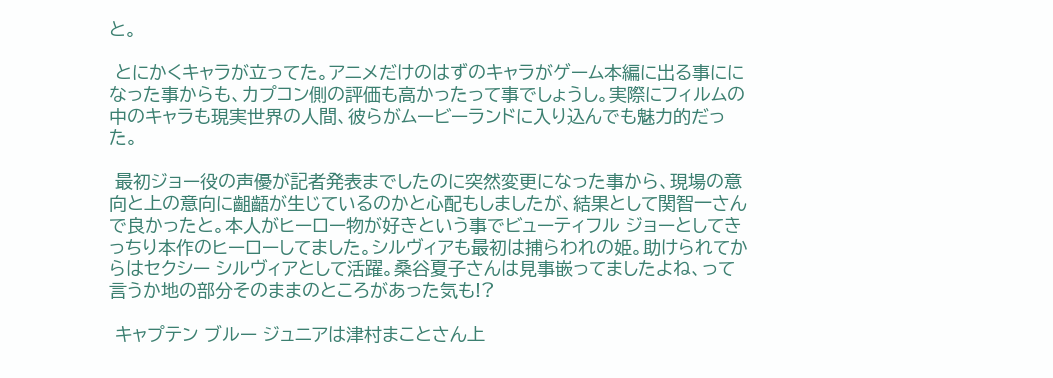と。

 とにかくキャラが立ってた。アニメだけのはずのキャラがゲーム本編に出る事にになった事からも、カプコン側の評価も高かったって事でしょうし。実際にフィルムの中のキャラも現実世界の人間、彼らがムービーランドに入り込んでも魅力的だった。

 最初ジョー役の声優が記者発表までしたのに突然変更になった事から、現場の意向と上の意向に齟齬が生じているのかと心配もしましたが、結果として関智一さんで良かったと。本人がヒーロー物が好きという事でビューティフル ジョーとしてきっちり本作のヒーローしてました。シルヴィアも最初は捕らわれの姫。助けられてからはセクシー シルヴィアとして活躍。桑谷夏子さんは見事嵌ってましたよね、って言うか地の部分そのままのところがあった気も!?

 キャプテン ブルー ジュニアは津村まことさん上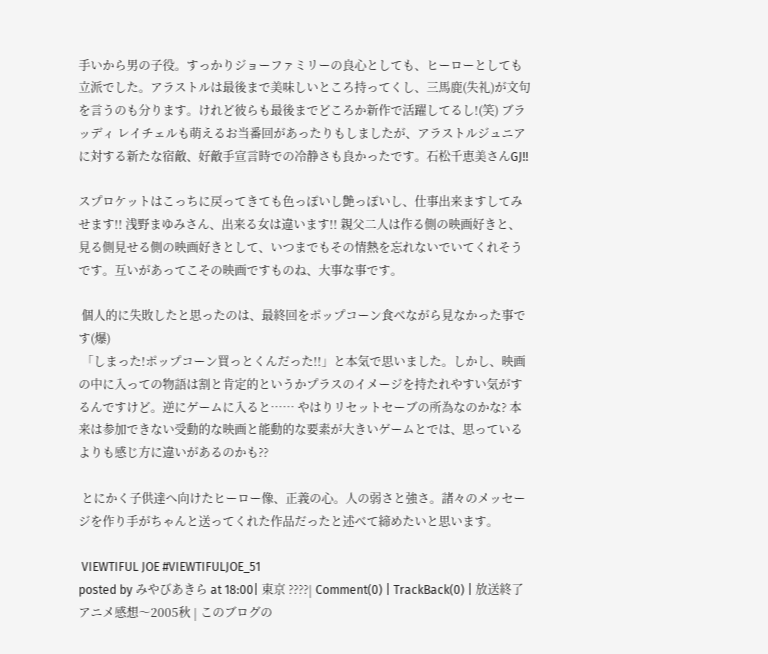手いから男の子役。すっかりジョーファミリーの良心としても、ヒーローとしても立派でした。アラストルは最後まで美味しいところ持ってくし、三馬鹿(失礼)が文句を言うのも分ります。けれど彼らも最後までどころか新作で活躍してるし!(笑) ブラッディ レイチェルも萌えるお当番回があったりもしましたが、アラストルジュニアに対する新たな宿敵、好敵手宣言時での冷静さも良かったです。石松千恵美さんGJ!!

スプロケットはこっちに戻ってきても色っぽいし艶っぽいし、仕事出来ますしてみせます!! 浅野まゆみさん、出来る女は違います!! 親父二人は作る側の映画好きと、見る側見せる側の映画好きとして、いつまでもその情熱を忘れないでいてくれそうです。互いがあってこその映画ですものね、大事な事です。

 個人的に失敗したと思ったのは、最終回をポップコーン食べながら見なかった事です(爆)
 「しまった!ポップコーン買っとくんだった!!」と本気で思いました。しかし、映画の中に入っての物語は割と肯定的というかプラスのイメージを持たれやすい気がするんですけど。逆にゲームに入ると…… やはりリセットセーブの所為なのかな? 本来は参加できない受動的な映画と能動的な要素が大きいゲームとでは、思っているよりも感じ方に違いがあるのかも??

 とにかく子供達へ向けたヒーロー像、正義の心。人の弱さと強さ。諸々のメッセージを作り手がちゃんと送ってくれた作品だったと述べて締めたいと思います。

 VIEWTIFUL JOE #VIEWTIFULJOE_51
posted by みやびあきら at 18:00| 東京 ????| Comment(0) | TrackBack(0) | 放送終了アニメ感想〜2005秋 | このブログの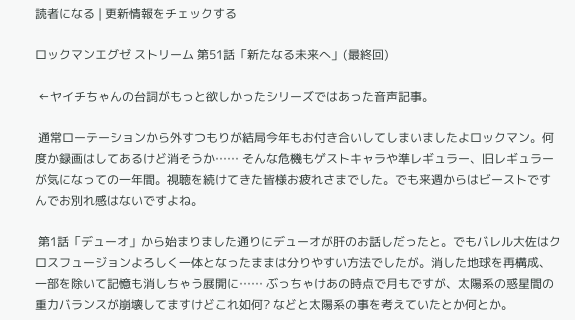読者になる | 更新情報をチェックする

ロックマンエグゼ ストリーム 第51話「新たなる未来へ」(最終回)

 ←ヤイチちゃんの台詞がもっと欲しかったシリーズではあった音声記事。

 通常ローテーションから外すつもりが結局今年もお付き合いしてしまいましたよロックマン。何度か録画はしてあるけど消そうか…… そんな危機もゲストキャラや準レギュラー、旧レギュラーが気になっての一年間。視聴を続けてきた皆様お疲れさまでした。でも来週からはビーストですんでお別れ感はないですよね。

 第1話「デューオ」から始まりました通りにデューオが肝のお話しだったと。でもバレル大佐はクロスフュージョンよろしく一体となったままは分りやすい方法でしたが。消した地球を再構成、一部を除いて記憶も消しちゃう展開に…… ぶっちゃけあの時点で月もですが、太陽系の惑星間の重力バランスが崩壊してますけどこれ如何? などと太陽系の事を考えていたとか何とか。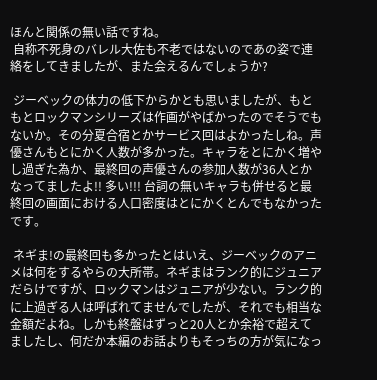ほんと関係の無い話ですね。
 自称不死身のバレル大佐も不老ではないのであの姿で連絡をしてきましたが、また会えるんでしょうか?

 ジーベックの体力の低下からかとも思いましたが、もともとロックマンシリーズは作画がやばかったのでそうでもないか。その分夏合宿とかサービス回はよかったしね。声優さんもとにかく人数が多かった。キャラをとにかく増やし過ぎた為か、最終回の声優さんの参加人数が36人とかなってましたよ!! 多い!!! 台詞の無いキャラも併せると最終回の画面における人口密度はとにかくとんでもなかったです。

 ネギま!の最終回も多かったとはいえ、ジーベックのアニメは何をするやらの大所帯。ネギまはランク的にジュニアだらけですが、ロックマンはジュニアが少ない。ランク的に上過ぎる人は呼ばれてませんでしたが、それでも相当な金額だよね。しかも終盤はずっと20人とか余裕で超えてましたし、何だか本編のお話よりもそっちの方が気になっ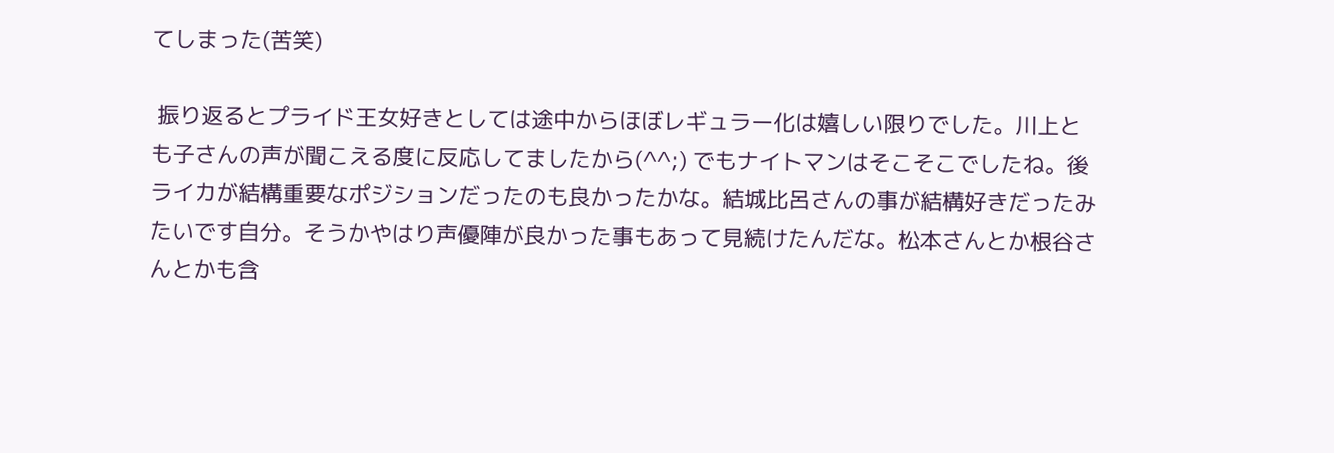てしまった(苦笑)

 振り返るとプライド王女好きとしては途中からほぼレギュラー化は嬉しい限りでした。川上とも子さんの声が聞こえる度に反応してましたから(^^;) でもナイトマンはそこそこでしたね。後ライカが結構重要なポジションだったのも良かったかな。結城比呂さんの事が結構好きだったみたいです自分。そうかやはり声優陣が良かった事もあって見続けたんだな。松本さんとか根谷さんとかも含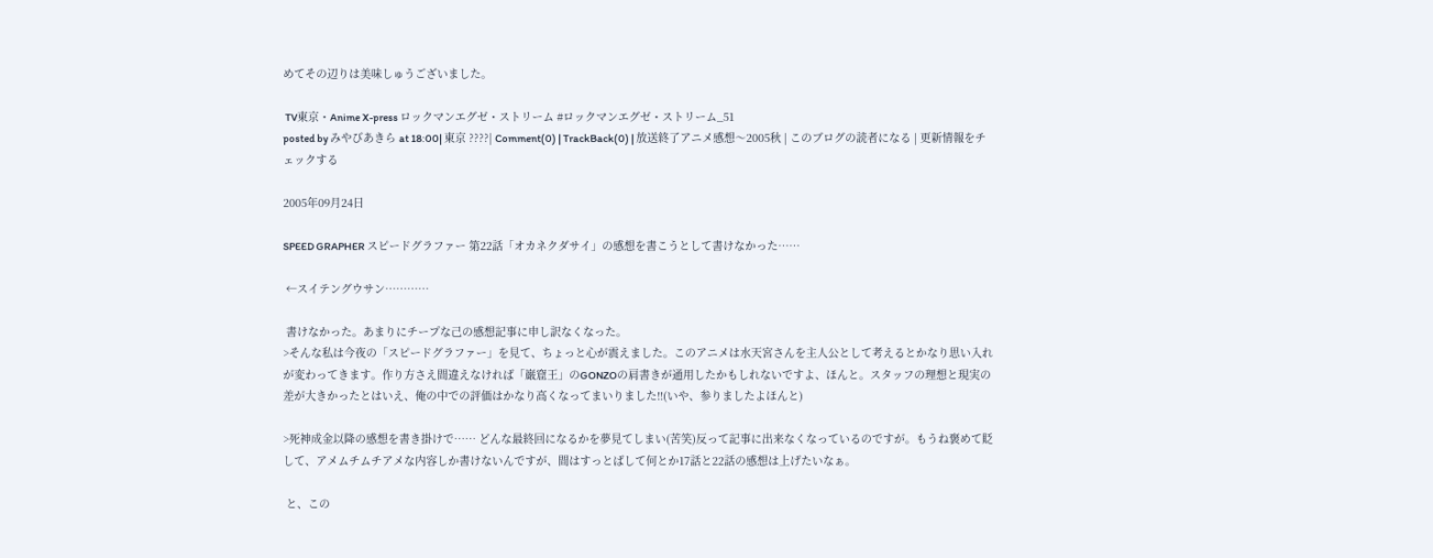めてその辺りは美味しゅうございました。

 TV東京・Anime X-press ロックマンエグゼ・ストリーム #ロックマンエグゼ・ストリーム_51
posted by みやびあきら at 18:00| 東京 ????| Comment(0) | TrackBack(0) | 放送終了アニメ感想〜2005秋 | このブログの読者になる | 更新情報をチェックする

2005年09月24日

SPEED GRAPHER スピードグラファー 第22話「オカネクダサイ」の感想を書こうとして書けなかった……

 ←スイテングウサン…………

 書けなかった。あまりにチープな己の感想記事に申し訳なくなった。
>そんな私は今夜の「スピードグラファー」を見て、ちょっと心が震えました。このアニメは水天宮さんを主人公として考えるとかなり思い入れが変わってきます。作り方さえ間違えなければ「巌窟王」のGONZOの肩書きが通用したかもしれないですよ、ほんと。スタッフの理想と現実の差が大きかったとはいえ、俺の中での評価はかなり高くなってまいりました!!(いや、参りましたよほんと)

>死神成金以降の感想を書き掛けで…… どんな最終回になるかを夢見てしまい(苦笑)反って記事に出来なくなっているのですが。もうね褒めて貶して、アメムチムチアメな内容しか書けないんですが、間はすっとばして何とか17話と22話の感想は上げたいなぁ。

 と、この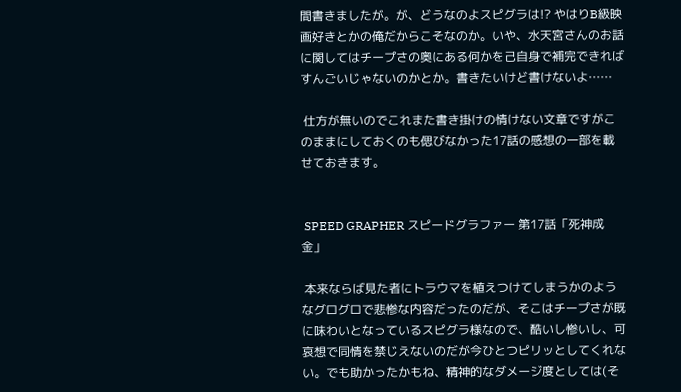間書きましたが。が、どうなのよスピグラは!? やはりB級映画好きとかの俺だからこそなのか。いや、水天宮さんのお話に関してはチープさの奥にある何かを己自身で補完できればすんごいじゃないのかとか。書きたいけど書けないよ……

 仕方が無いのでこれまた書き掛けの情けない文章ですがこのままにしておくのも偲びなかった17話の感想の一部を載せておきます。


 SPEED GRAPHER スピードグラファー 第17話「死神成金」

 本来ならば見た者にトラウマを植えつけてしまうかのようなグログロで悲惨な内容だったのだが、そこはチープさが既に味わいとなっているスピグラ様なので、酷いし惨いし、可哀想で同情を禁じえないのだが今ひとつピリッとしてくれない。でも助かったかもね、精神的なダメージ度としては(そ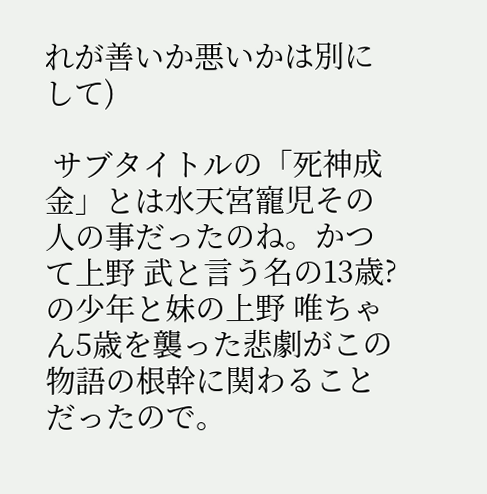れが善いか悪いかは別にして)

 サブタイトルの「死神成金」とは水天宮寵児その人の事だったのね。かつて上野 武と言う名の13歳?の少年と妹の上野 唯ちゃん5歳を襲った悲劇がこの物語の根幹に関わることだったので。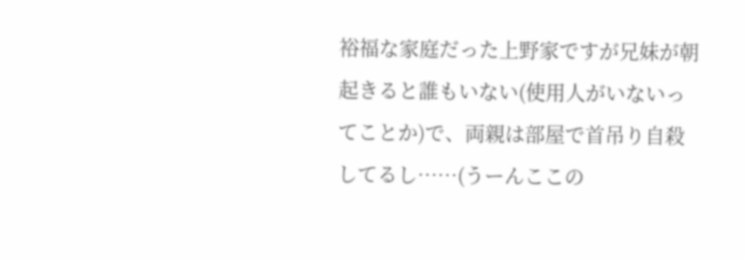裕福な家庭だった上野家ですが兄妹が朝起きると誰もいない(使用人がいないってことか)で、両親は部屋で首吊り自殺してるし……(うーんここの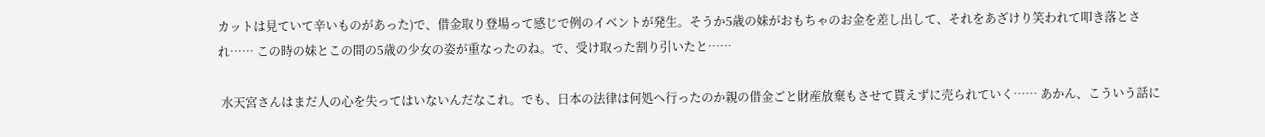カットは見ていて辛いものがあった)で、借金取り登場って感じで例のイベントが発生。そうか5歳の妹がおもちゃのお金を差し出して、それをあざけり笑われて叩き落とされ…… この時の妹とこの間の5歳の少女の姿が重なったのね。で、受け取った割り引いたと……

 水天宮さんはまだ人の心を失ってはいないんだなこれ。でも、日本の法律は何処へ行ったのか親の借金ごと財産放棄もさせて貰えずに売られていく…… あかん、こういう話に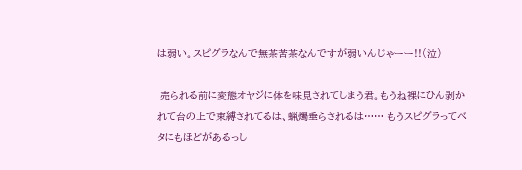は弱い。スピグラなんで無茶苦茶なんですが弱いんじゃーー!!(泣)

 売られる前に変態オヤジに体を味見されてしまう君。もうね裸にひん剥かれて台の上で束縛されてるは、蝋燭垂らされるは…… もうスピグラってベタにもほどがあるっし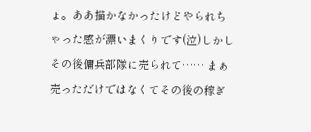ょ。ああ描かなかったけどやられちゃった感が漂いまくりです(泣)しかしその後傭兵部隊に売られて…… まぁ売っただけではなくてその後の稼ぎ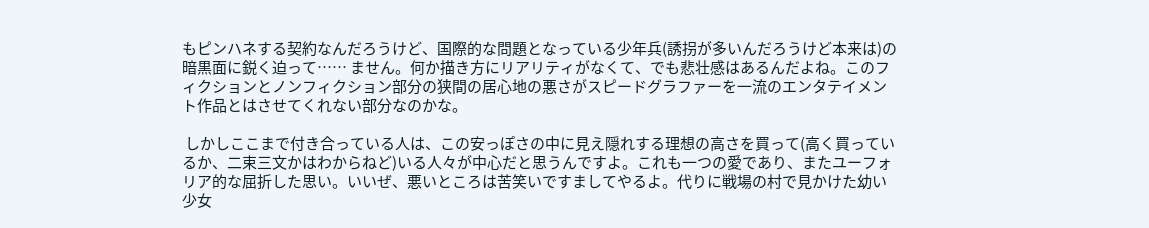もピンハネする契約なんだろうけど、国際的な問題となっている少年兵(誘拐が多いんだろうけど本来は)の暗黒面に鋭く迫って…… ません。何か描き方にリアリティがなくて、でも悲壮感はあるんだよね。このフィクションとノンフィクション部分の狭間の居心地の悪さがスピードグラファーを一流のエンタテイメント作品とはさせてくれない部分なのかな。

 しかしここまで付き合っている人は、この安っぽさの中に見え隠れする理想の高さを買って(高く買っているか、二束三文かはわからねど)いる人々が中心だと思うんですよ。これも一つの愛であり、またユーフォリア的な屈折した思い。いいぜ、悪いところは苦笑いですましてやるよ。代りに戦場の村で見かけた幼い少女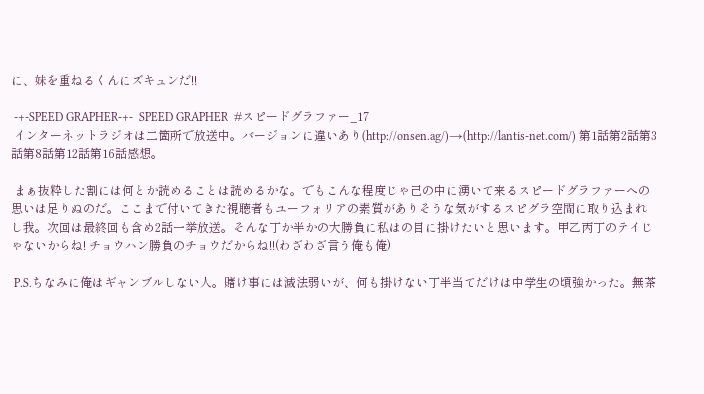に、妹を重ねるくんにズキュンだ!!

 -+-SPEED GRAPHER-+-  SPEED GRAPHER  #スピードグラファー_17
 インターネットラジオは二箇所で放送中。バージョンに違いあり(http://onsen.ag/)→(http://lantis-net.com/) 第1話第2話第3話第8話第12話第16話感想。

 まぁ抜粋した割には何とか読めることは読めるかな。でもこんな程度じゃ己の中に湧いて来るスピードグラファーへの思いは足りぬのだ。ここまで付いてきた視聴者もユーフォリアの素質がありそうな気がするスピグラ空間に取り込まれし我。次回は最終回も含め2話一挙放送。そんな丁か半かの大勝負に私はの目に掛けたいと思います。甲乙丙丁のテイじゃないからね! チョウハン勝負のチョウだからね!!(わざわざ言う俺も俺)

 P.S.ちなみに俺はギャンブルしない人。賭け事には滅法弱いが、何も掛けない丁半当てだけは中学生の頃強かった。無茶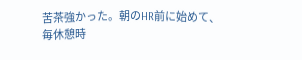苦茶強かった。朝のHR前に始めて、毎休憩時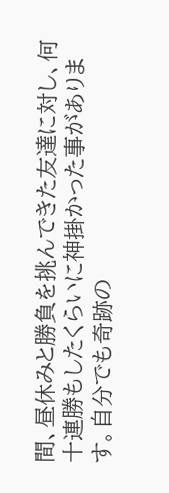間、昼休みと勝負を挑んできた友達に対し、何十連勝もしたくらいに神掛かった事があります。自分でも奇跡の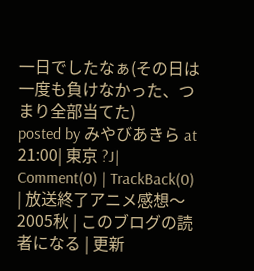一日でしたなぁ(その日は一度も負けなかった、つまり全部当てた)
posted by みやびあきら at 21:00| 東京 ?J| Comment(0) | TrackBack(0) | 放送終了アニメ感想〜2005秋 | このブログの読者になる | 更新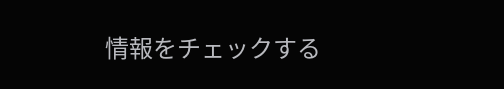情報をチェックする